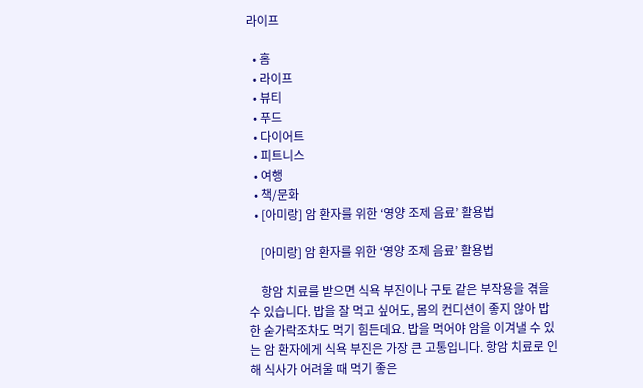라이프

  • 홈
  • 라이프
  • 뷰티
  • 푸드
  • 다이어트
  • 피트니스
  • 여행
  • 책/문화
  • [아미랑] 암 환자를 위한 ‘영양 조제 음료’ 활용법

    [아미랑] 암 환자를 위한 ‘영양 조제 음료’ 활용법

    항암 치료를 받으면 식욕 부진이나 구토 같은 부작용을 겪을 수 있습니다. 밥을 잘 먹고 싶어도, 몸의 컨디션이 좋지 않아 밥 한 숟가락조차도 먹기 힘든데요. 밥을 먹어야 암을 이겨낼 수 있는 암 환자에게 식욕 부진은 가장 큰 고통입니다. 항암 치료로 인해 식사가 어려울 때 먹기 좋은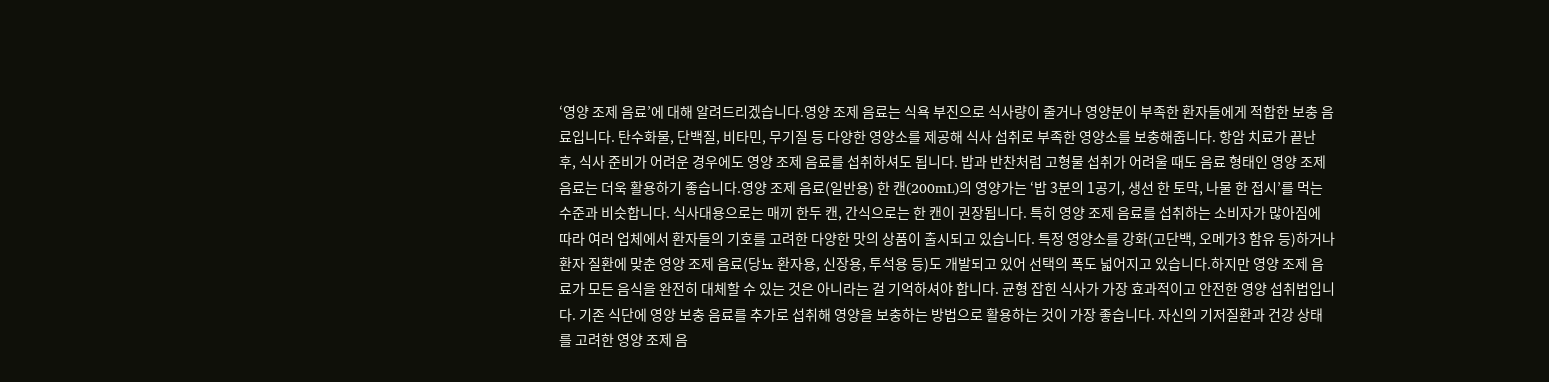‘영양 조제 음료’에 대해 알려드리겠습니다.영양 조제 음료는 식욕 부진으로 식사량이 줄거나 영양분이 부족한 환자들에게 적합한 보충 음료입니다. 탄수화물, 단백질, 비타민, 무기질 등 다양한 영양소를 제공해 식사 섭취로 부족한 영양소를 보충해줍니다. 항암 치료가 끝난 후, 식사 준비가 어려운 경우에도 영양 조제 음료를 섭취하셔도 됩니다. 밥과 반찬처럼 고형물 섭취가 어려울 때도 음료 형태인 영양 조제음료는 더욱 활용하기 좋습니다.영양 조제 음료(일반용) 한 캔(200mL)의 영양가는 ‘밥 3분의 1공기, 생선 한 토막, 나물 한 접시’를 먹는 수준과 비슷합니다. 식사대용으로는 매끼 한두 캔, 간식으로는 한 캔이 권장됩니다. 특히 영양 조제 음료를 섭취하는 소비자가 많아짐에 따라 여러 업체에서 환자들의 기호를 고려한 다양한 맛의 상품이 출시되고 있습니다. 특정 영양소를 강화(고단백, 오메가3 함유 등)하거나 환자 질환에 맞춘 영양 조제 음료(당뇨 환자용, 신장용, 투석용 등)도 개발되고 있어 선택의 폭도 넓어지고 있습니다.하지만 영양 조제 음료가 모든 음식을 완전히 대체할 수 있는 것은 아니라는 걸 기억하셔야 합니다. 균형 잡힌 식사가 가장 효과적이고 안전한 영양 섭취법입니다. 기존 식단에 영양 보충 음료를 추가로 섭취해 영양을 보충하는 방법으로 활용하는 것이 가장 좋습니다. 자신의 기저질환과 건강 상태를 고려한 영양 조제 음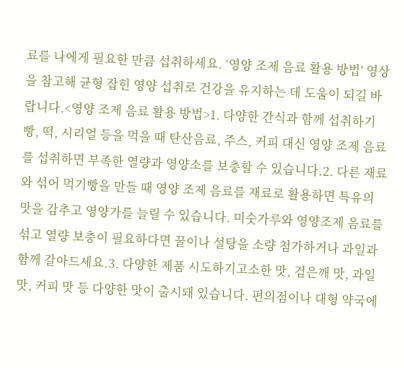료를 나에게 필요한 만큼 섭취하세요. ‘영양 조제 음료 활용 방법’ 영상을 참고해 균형 잡힌 영양 섭취로 건강을 유지하는 데 도움이 되길 바랍니다.<영양 조제 음료 활용 방법>1. 다양한 간식과 함께 섭취하기빵, 떡, 시리얼 등을 먹을 때 탄산음료, 주스, 커피 대신 영양 조제 음료를 섭취하면 부족한 열량과 영양소를 보충할 수 있습니다.2. 다른 재료와 섞어 먹기빵을 만들 때 영양 조제 음료를 재료로 활용하면 특유의 맛을 감추고 영양가를 늘릴 수 있습니다. 미숫가루와 영양조제 음료를 섞고 열량 보충이 필요하다면 꿀이나 설탕을 소량 첨가하거나 과일과 함께 갈아드세요.3. 다양한 제품 시도하기고소한 맛, 검은깨 맛, 과일 맛, 커피 맛 등 다양한 맛이 출시돼 있습니다. 편의점이나 대형 약국에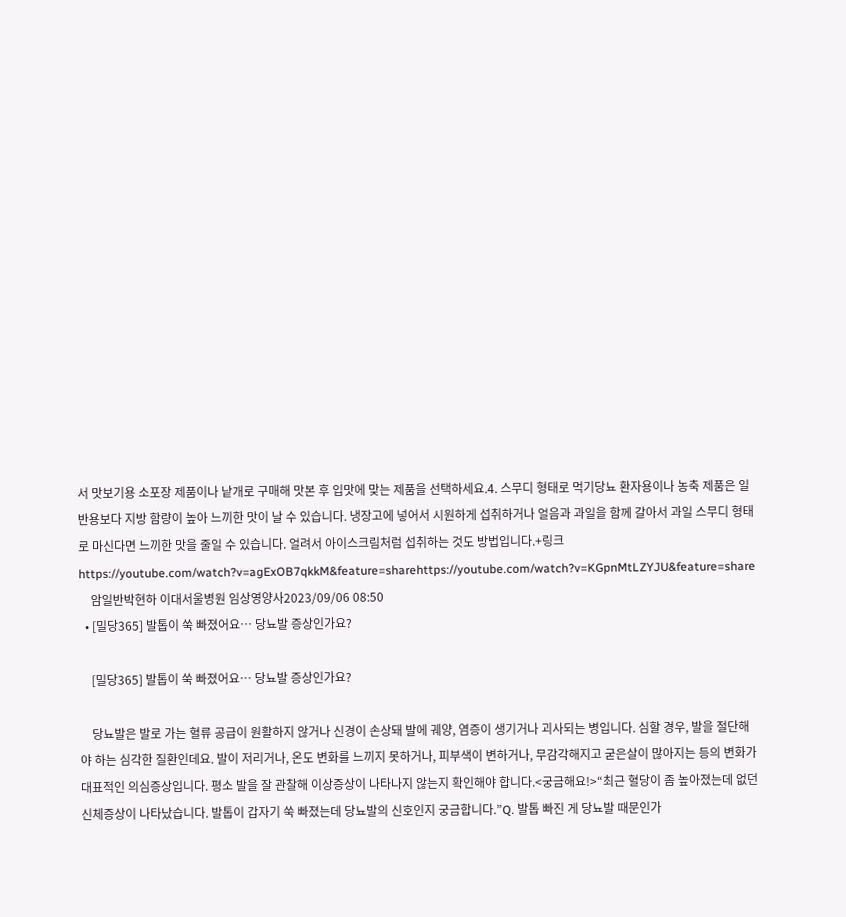서 맛보기용 소포장 제품이나 낱개로 구매해 맛본 후 입맛에 맞는 제품을 선택하세요.4. 스무디 형태로 먹기당뇨 환자용이나 농축 제품은 일반용보다 지방 함량이 높아 느끼한 맛이 날 수 있습니다. 냉장고에 넣어서 시원하게 섭취하거나 얼음과 과일을 함께 갈아서 과일 스무디 형태로 마신다면 느끼한 맛을 줄일 수 있습니다. 얼려서 아이스크림처럼 섭취하는 것도 방법입니다.+링크https://youtube.com/watch?v=agExOB7qkkM&feature=sharehttps://youtube.com/watch?v=KGpnMtLZYJU&feature=share
    암일반박현하 이대서울병원 임상영양사2023/09/06 08:50
  • [밀당365] 발톱이 쑥 빠졌어요… 당뇨발 증상인가요?

    [밀당365] 발톱이 쑥 빠졌어요… 당뇨발 증상인가요?

    당뇨발은 발로 가는 혈류 공급이 원활하지 않거나 신경이 손상돼 발에 궤양, 염증이 생기거나 괴사되는 병입니다. 심할 경우, 발을 절단해야 하는 심각한 질환인데요. 발이 저리거나, 온도 변화를 느끼지 못하거나, 피부색이 변하거나, 무감각해지고 굳은살이 많아지는 등의 변화가 대표적인 의심증상입니다. 평소 발을 잘 관찰해 이상증상이 나타나지 않는지 확인해야 합니다.<궁금해요!>“최근 혈당이 좀 높아졌는데 없던 신체증상이 나타났습니다. 발톱이 갑자기 쑥 빠졌는데 당뇨발의 신호인지 궁금합니다.”Q. 발톱 빠진 게 당뇨발 때문인가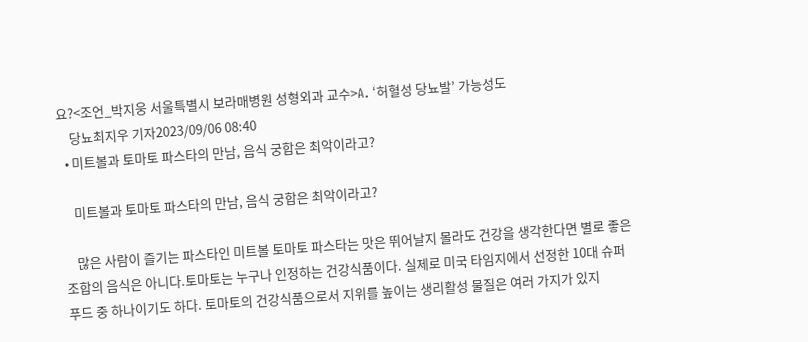요?<조언_박지웅 서울특별시 보라매병원 성형외과 교수>A. ‘허혈성 당뇨발’ 가능성도
    당뇨최지우 기자2023/09/06 08:40
  • 미트볼과 토마토 파스타의 만남, 음식 궁합은 최악이라고?

    미트볼과 토마토 파스타의 만남, 음식 궁합은 최악이라고?

    많은 사람이 즐기는 파스타인 미트볼 토마토 파스타는 맛은 뛰어날지 몰라도 건강을 생각한다면 별로 좋은 조합의 음식은 아니다.토마토는 누구나 인정하는 건강식품이다. 실제로 미국 타임지에서 선정한 10대 슈퍼푸드 중 하나이기도 하다. 토마토의 건강식품으로서 지위를 높이는 생리활성 물질은 여러 가지가 있지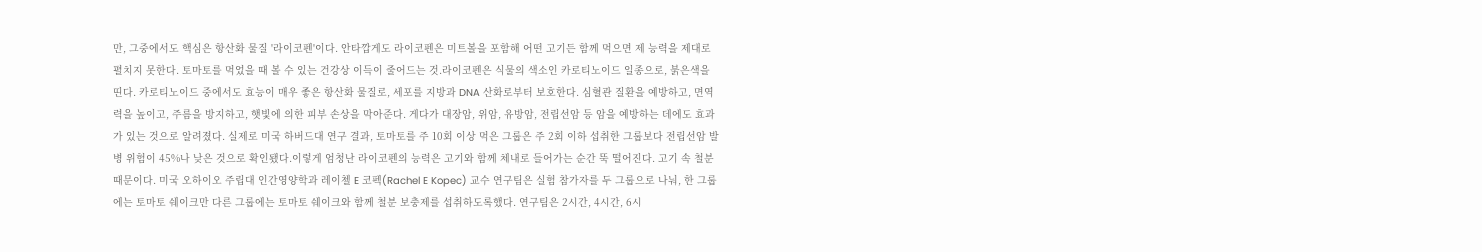만, 그중에서도 핵심은 항산화 물질 '라이코펜'이다. 안타깝게도 라이코펜은 미트볼을 포함해 어떤 고기든 함께 먹으면 제 능력을 제대로 펼치지 못한다. 토마토를 먹었을 때 볼 수 있는 건강상 이득이 줄어드는 것.라이코펜은 식물의 색소인 카로티노이드 일종으로, 붉은색을 띤다. 카로티노이드 중에서도 효능이 매우 좋은 항산화 물질로, 세포를 지방과 DNA 산화로부터 보호한다. 심혈관 질환을 예방하고, 면역력을 높이고, 주름을 방지하고, 햇빛에 의한 피부 손상을 막아준다. 게다가 대장암, 위암, 유방암, 전립선암 등 암을 예방하는 데에도 효과가 있는 것으로 알려졌다. 실제로 미국 하버드대 연구 결과, 토마토를 주 10회 이상 먹은 그룹은 주 2회 이하 섭취한 그룹보다 전립선암 발병 위험이 45%나 낮은 것으로 확인됐다.이렇게 엄청난 라이코펜의 능력은 고기와 함께 체내로 들어가는 순간 뚝 떨어진다. 고기 속 철분 때문이다. 미국 오하이오 주립대 인간영양학과 레이첼 E 코펙(Rachel E Kopec) 교수 연구팀은 실험 참가자를 두 그룹으로 나눠, 한 그룹에는 토마토 쉐이크만 다른 그룹에는 토마토 쉐이크와 함께 철분 보충제를 섭취하도록했다. 연구팀은 2시간, 4시간, 6시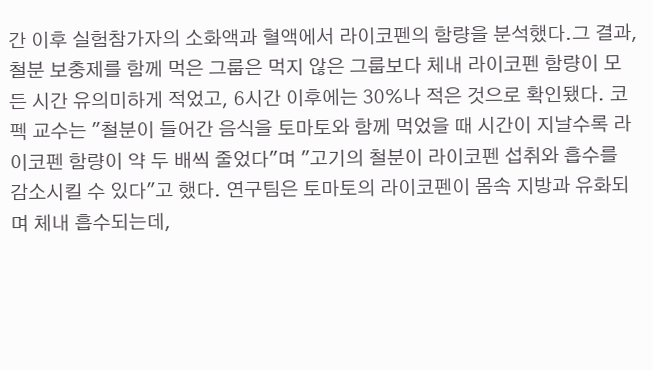간 이후 실험참가자의 소화액과 혈액에서 라이코펜의 함량을 분석했다.그 결과, 철분 보충제를 함께 먹은 그룹은 먹지 않은 그룹보다 체내 라이코펜 함량이 모든 시간 유의미하게 적었고, 6시간 이후에는 30%나 적은 것으로 확인됐다. 코펙 교수는 "철분이 들어간 음식을 토마토와 함께 먹었을 때 시간이 지날수록 라이코펜 함량이 약 두 배씩 줄었다"며 "고기의 철분이 라이코펜 섭취와 흡수를 감소시킬 수 있다"고 했다. 연구팀은 토마토의 라이코펜이 몸속 지방과 유화되며 체내 흡수되는데,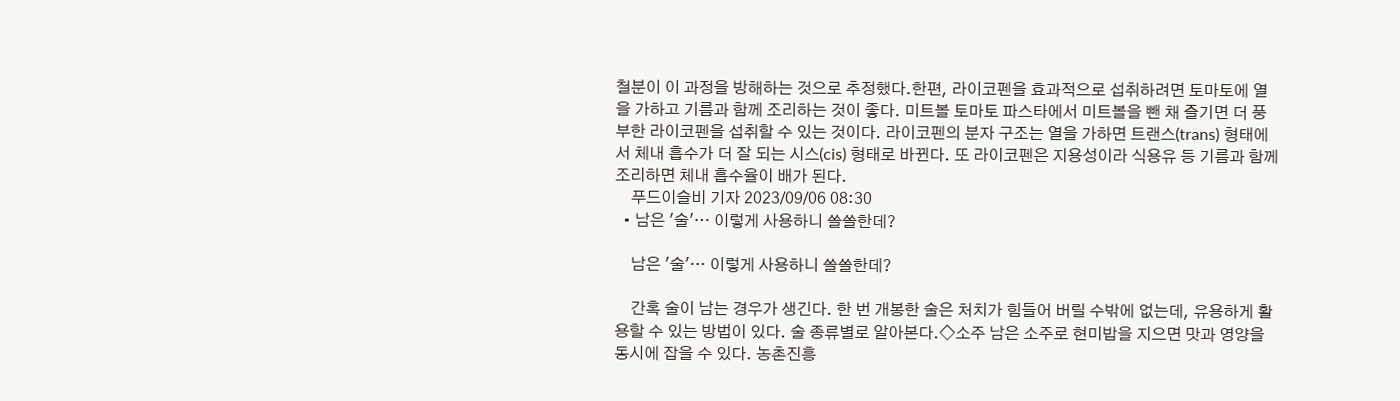철분이 이 과정을 방해하는 것으로 추정했다.한편, 라이코펜을 효과적으로 섭취하려면 토마토에 열을 가하고 기름과 함께 조리하는 것이 좋다. 미트볼 토마토 파스타에서 미트볼을 뺀 채 즐기면 더 풍부한 라이코펜을 섭취할 수 있는 것이다. 라이코펜의 분자 구조는 열을 가하면 트랜스(trans) 형태에서 체내 흡수가 더 잘 되는 시스(cis) 형태로 바뀐다. 또 라이코펜은 지용성이라 식용유 등 기름과 함께 조리하면 체내 흡수율이 배가 된다.
    푸드이슬비 기자 2023/09/06 08:30
  • 남은 '술'… 이렇게 사용하니 쏠쏠한데?

    남은 '술'… 이렇게 사용하니 쏠쏠한데?

    간혹 술이 남는 경우가 생긴다. 한 번 개봉한 술은 처치가 힘들어 버릴 수밖에 없는데, 유용하게 활용할 수 있는 방법이 있다. 술 종류별로 알아본다.◇소주 남은 소주로 현미밥을 지으면 맛과 영양을 동시에 잡을 수 있다. 농촌진흥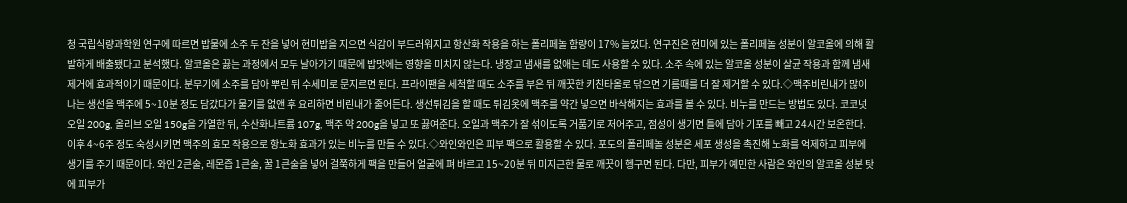청 국립식량과학원 연구에 따르면 밥물에 소주 두 잔을 넣어 현미밥을 지으면 식감이 부드러워지고 항산화 작용을 하는 폴리페놀 함량이 17% 늘었다. 연구진은 현미에 있는 폴리페놀 성분이 알코올에 의해 활발하게 배출됐다고 분석했다. 알코올은 끓는 과정에서 모두 날아가기 때문에 밥맛에는 영향을 미치지 않는다. 냉장고 냄새를 없애는 데도 사용할 수 있다. 소주 속에 있는 알코올 성분이 살균 작용과 함께 냄새 제거에 효과적이기 때문이다. 분무기에 소주를 담아 뿌린 뒤 수세미로 문지르면 된다. 프라이팬을 세척할 때도 소주를 부은 뒤 깨끗한 키친타올로 닦으면 기름때를 더 잘 제거할 수 있다.◇맥주비린내가 많이 나는 생선을 맥주에 5~10분 정도 담갔다가 물기를 없앤 후 요리하면 비린내가 줄어든다. 생선튀김을 할 때도 튀김옷에 맥주를 약간 넣으면 바삭해지는 효과를 볼 수 있다. 비누를 만드는 방법도 있다. 코코넛 오일 200g, 올리브 오일 150g을 가열한 뒤, 수산화나트륨 107g, 맥주 약 200g을 넣고 또 끓여준다. 오일과 맥주가 잘 섞이도록 거품기로 저어주고, 점성이 생기면 틀에 담아 기포를 빼고 24시간 보온한다. 이후 4~6주 정도 숙성시키면 맥주의 효모 작용으로 항노화 효과가 있는 비누를 만들 수 있다.◇와인와인은 피부 팩으로 활용할 수 있다. 포도의 폴리페놀 성분은 세포 생성을 촉진해 노화를 억제하고 피부에 생기를 주기 때문이다. 와인 2큰술, 레몬즙 1큰술, 꿀 1큰술을 넣어 걸쭉하게 팩을 만들어 얼굴에 펴 바르고 15~20분 뒤 미지근한 물로 깨끗이 헹구면 된다. 다만, 피부가 예민한 사람은 와인의 알코올 성분 탓에 피부가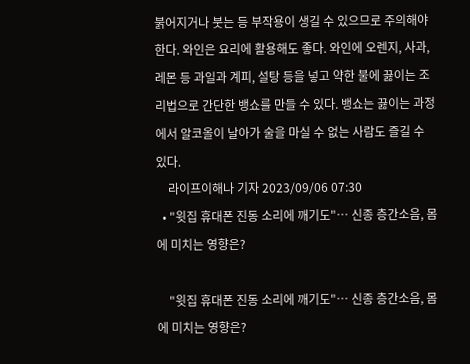붉어지거나 붓는 등 부작용이 생길 수 있으므로 주의해야 한다. 와인은 요리에 활용해도 좋다. 와인에 오렌지, 사과, 레몬 등 과일과 계피, 설탕 등을 넣고 약한 불에 끓이는 조리법으로 간단한 뱅쇼를 만들 수 있다. 뱅쇼는 끓이는 과정에서 알코올이 날아가 술을 마실 수 없는 사람도 즐길 수 있다.
    라이프이해나 기자 2023/09/06 07:30
  • "윗집 휴대폰 진동 소리에 깨기도"… 신종 층간소음, 몸에 미치는 영향은?

    "윗집 휴대폰 진동 소리에 깨기도"… 신종 층간소음, 몸에 미치는 영향은?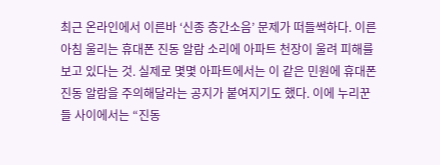최근 온라인에서 이른바 ‘신종 층간소음’ 문제가 떠들썩하다. 이른 아침 울리는 휴대폰 진동 알람 소리에 아파트 천장이 울려 피해를 보고 있다는 것. 실제로 몇몇 아파트에서는 이 같은 민원에 휴대폰 진동 알람을 주의해달라는 공지가 붙여지기도 했다. 이에 누리꾼들 사이에서는 “진동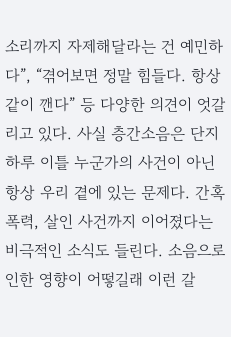소리까지 자제해달라는 건 예민하다”, “겪어보면 정말 힘들다. 항상 같이 깬다” 등 다양한 의견이 엇갈리고 있다. 사실 층간소음은 단지 하루 이틀 누군가의 사건이 아닌 항상 우리 곁에 있는 문제다. 간혹 폭력, 살인 사건까지 이어졌다는 비극적인 소식도 들린다. 소음으로 인한 영향이 어떻길래 이런 갈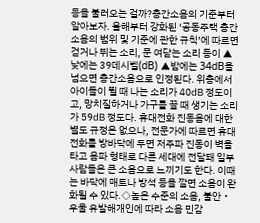등을 불러오는 걸까?층간소음의 기준부터 알아보자. 올해부터 강화된 ‘공동주택 층간소음의 범위 및 기준에 관한 규칙’에 따르면 걷거나 뛰는 소리, 문 여닫는 소리 등이 ▲낮에는 39데시벨(dB) ▲밤에는 34dB을 넘으면 층간소음으로 인정된다. 위층에서 아이들이 뛸 때 나는 소리가 40㏈ 정도이고, 망치질하거나 가구를 끌 때 생기는 소리가 59㏈ 정도다. 휴대전화 진동음에 대한 별도 규정은 없으나, 전문가에 따르면 휴대전화를 방바닥에 두면 저주파 진동이 벽을 타고 음파 형태로 다른 세대에 전달돼 일부 사람들은 큰 소음으로 느끼기도 한다. 이때는 바닥에 매트나 방석 등을 깔면 소음이 완화될 수 있다.◇높은 수준의 소음, 불안‧우울 유발해개인에 따라 소음 민감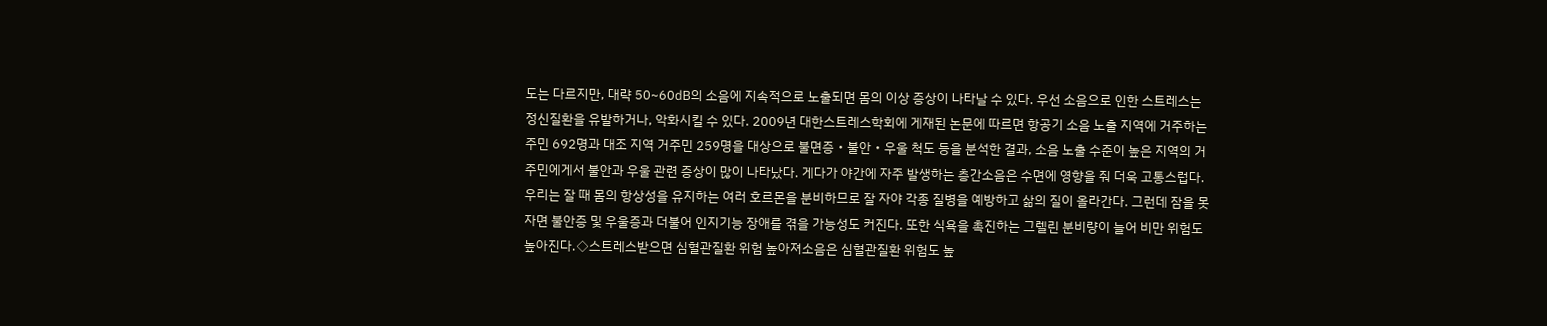도는 다르지만, 대략 50~60㏈의 소음에 지속적으로 노출되면 몸의 이상 증상이 나타날 수 있다. 우선 소음으로 인한 스트레스는 정신질환을 유발하거나, 악화시킬 수 있다. 2009년 대한스트레스학회에 게재된 논문에 따르면 항공기 소음 노출 지역에 거주하는 주민 692명과 대조 지역 거주민 259명을 대상으로 불면증‧불안‧우울 척도 등을 분석한 결과, 소음 노출 수준이 높은 지역의 거주민에게서 불안과 우울 관련 증상이 많이 나타났다. 게다가 야간에 자주 발생하는 층간소음은 수면에 영향을 줘 더욱 고통스럽다. 우리는 잘 때 몸의 항상성을 유지하는 여러 호르몬을 분비하므로 잘 자야 각종 질병을 예방하고 삶의 질이 올라간다. 그런데 잠을 못 자면 불안증 및 우울증과 더불어 인지기능 장애를 겪을 가능성도 커진다. 또한 식욕을 촉진하는 그렐린 분비량이 늘어 비만 위험도 높아진다.◇스트레스받으면 심혈관질환 위험 높아져소음은 심혈관질환 위험도 높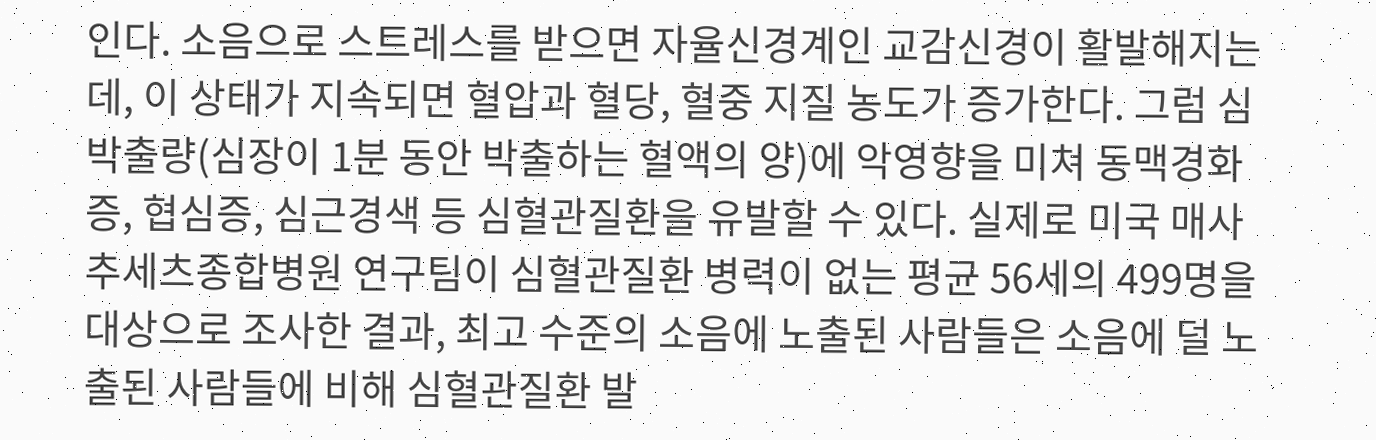인다. 소음으로 스트레스를 받으면 자율신경계인 교감신경이 활발해지는데, 이 상태가 지속되면 혈압과 혈당, 혈중 지질 농도가 증가한다. 그럼 심박출량(심장이 1분 동안 박출하는 혈액의 양)에 악영향을 미쳐 동맥경화증, 협심증, 심근경색 등 심혈관질환을 유발할 수 있다. 실제로 미국 매사추세츠종합병원 연구팀이 심혈관질환 병력이 없는 평균 56세의 499명을 대상으로 조사한 결과, 최고 수준의 소음에 노출된 사람들은 소음에 덜 노출된 사람들에 비해 심혈관질환 발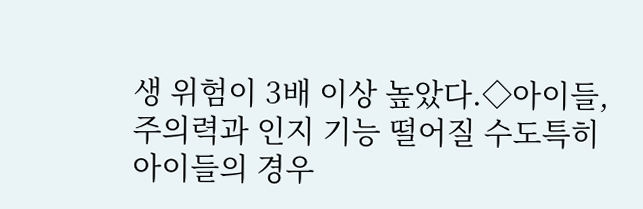생 위험이 3배 이상 높았다.◇아이들, 주의력과 인지 기능 떨어질 수도특히 아이들의 경우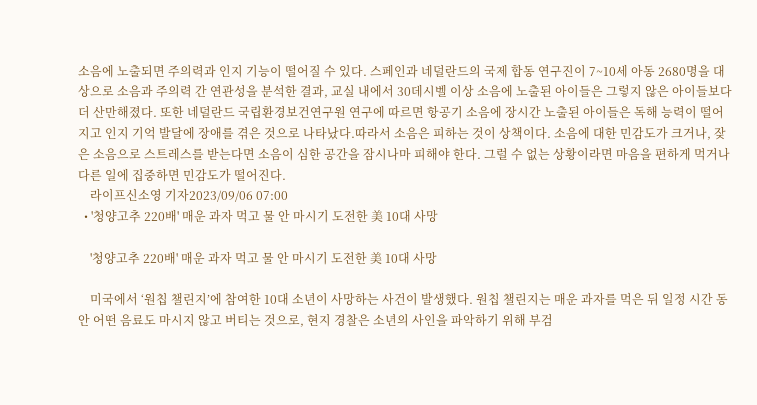소음에 노출되면 주의력과 인지 기능이 떨어질 수 있다. 스페인과 네덜란드의 국제 합동 연구진이 7~10세 아동 2680명을 대상으로 소음과 주의력 간 연관성을 분석한 결과, 교실 내에서 30데시벨 이상 소음에 노출된 아이들은 그렇지 않은 아이들보다 더 산만해졌다. 또한 네덜란드 국립환경보건연구원 연구에 따르면 항공기 소음에 장시간 노출된 아이들은 독해 능력이 떨어지고 인지 기억 발달에 장애를 겪은 것으로 나타났다.따라서 소음은 피하는 것이 상책이다. 소음에 대한 민감도가 크거나, 잦은 소음으로 스트레스를 받는다면 소음이 심한 공간을 잠시나마 피해야 한다. 그럴 수 없는 상황이라면 마음을 편하게 먹거나 다른 일에 집중하면 민감도가 떨어진다.
    라이프신소영 기자2023/09/06 07:00
  • '청양고추 220배' 매운 과자 먹고 물 안 마시기 도전한 美 10대 사망

    '청양고추 220배' 매운 과자 먹고 물 안 마시기 도전한 美 10대 사망

    미국에서 ‘원칩 챌린지’에 참여한 10대 소년이 사망하는 사건이 발생했다. 원칩 챌린지는 매운 과자를 먹은 뒤 일정 시간 동안 어떤 음료도 마시지 않고 버티는 것으로, 현지 경찰은 소년의 사인을 파악하기 위해 부검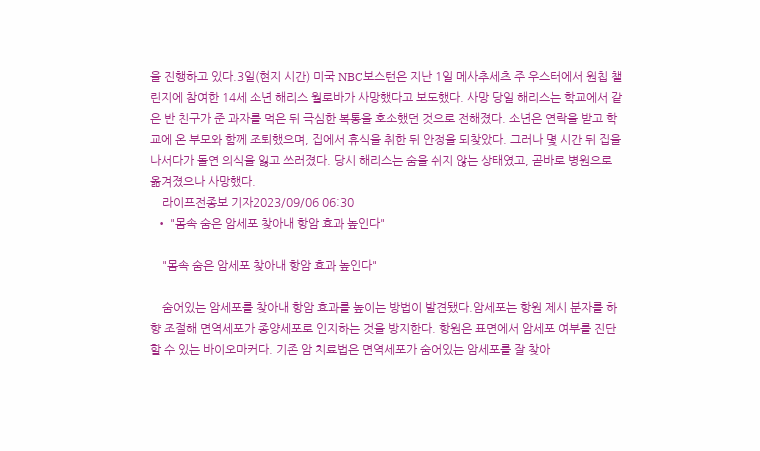을 진행하고 있다.3일(현지 시간) 미국 NBC보스턴은 지난 1일 메사추세츠 주 우스터에서 원칩 챌린지에 참여한 14세 소년 해리스 월로바가 사망했다고 보도했다. 사망 당일 해리스는 학교에서 같은 반 친구가 준 과자를 먹은 뒤 극심한 복통을 호소했던 것으로 전해졌다. 소년은 연락을 받고 학교에 온 부모와 함께 조퇴했으며, 집에서 휴식을 취한 뒤 안정을 되찾았다. 그러나 몇 시간 뒤 집을 나서다가 돌연 의식을 잃고 쓰러졌다. 당시 해리스는 숨을 쉬지 않는 상태였고, 곧바로 병원으로 옮겨졌으나 사망했다.
    라이프전종보 기자2023/09/06 06:30
  • "몸속 숨은 암세포 찾아내 항암 효과 높인다"

    "몸속 숨은 암세포 찾아내 항암 효과 높인다"

    숨어있는 암세포를 찾아내 항암 효과를 높이는 방법이 발견됐다.암세포는 항원 제시 분자를 하향 조절해 면역세포가 종양세포로 인지하는 것을 방지한다. 항원은 표면에서 암세포 여부를 진단할 수 있는 바이오마커다. 기존 암 치료법은 면역세포가 숨어있는 암세포를 잘 찾아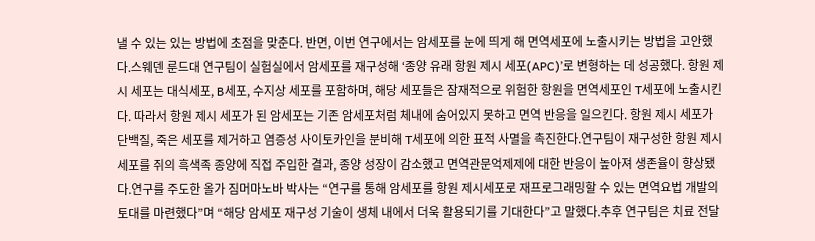낼 수 있는 있는 방법에 초점을 맞춘다. 반면, 이번 연구에서는 암세포를 눈에 띄게 해 면역세포에 노출시키는 방법을 고안했다.스웨덴 룬드대 연구팀이 실험실에서 암세포를 재구성해 ‘종양 유래 항원 제시 세포(APC)’로 변형하는 데 성공했다. 항원 제시 세포는 대식세포, B세포, 수지상 세포를 포함하며, 해당 세포들은 잠재적으로 위험한 항원을 면역세포인 T세포에 노출시킨다. 따라서 항원 제시 세포가 된 암세포는 기존 암세포처럼 체내에 숨어있지 못하고 면역 반응을 일으킨다. 항원 제시 세포가 단백질, 죽은 세포를 제거하고 염증성 사이토카인을 분비해 T세포에 의한 표적 사멸을 촉진한다.연구팀이 재구성한 항원 제시 세포를 쥐의 흑색족 종양에 직접 주입한 결과, 종양 성장이 감소했고 면역관문억제제에 대한 반응이 높아져 생존율이 향상됐다.연구를 주도한 올가 짐머마노바 박사는 “연구를 통해 암세포를 항원 제시세포로 재프로그래밍할 수 있는 면역요법 개발의 토대를 마련했다”며 “해당 암세포 재구성 기술이 생체 내에서 더욱 활용되기를 기대한다”고 말했다.추후 연구팀은 치료 전달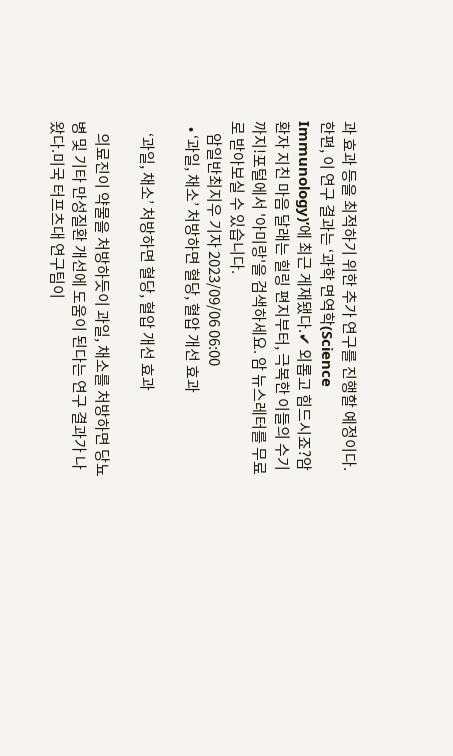과 효과 등을 최적하기 위한 추가 연구를 진행할 예정이다.한편, 이 연구 결과는 ‘과학 면역학(Science Immunology)’에 최근 게재됐다.✔ 외롭고 힘드시죠?암 환자 지친 마음 달래는 힐링 편지부터, 극복한 이들의 수기까지!포털에서 '아미랑'을 검색하세요. 암 뉴스레터를 무료로 받아보실 수 있습니다.
    암일반최지우 기자 2023/09/06 06:00
  • ‘과일, 채소’ 처방하면 혈당, 혈압 개선 효과

    ‘과일, 채소’ 처방하면 혈당, 혈압 개선 효과

    의료진이 약물을 처방하듯이 과일, 채소를 처방하면 당뇨병 및 기타 만성질환 개선에 도움이 된다는 연구 결과가 나왔다.미국 터프츠대 연구팀이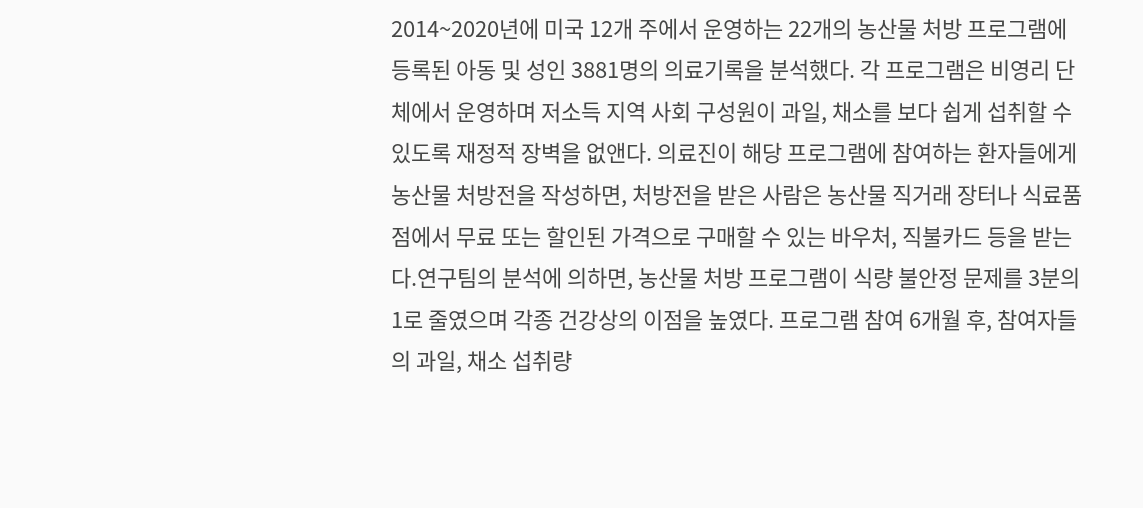2014~2020년에 미국 12개 주에서 운영하는 22개의 농산물 처방 프로그램에 등록된 아동 및 성인 3881명의 의료기록을 분석했다. 각 프로그램은 비영리 단체에서 운영하며 저소득 지역 사회 구성원이 과일, 채소를 보다 쉽게 섭취할 수 있도록 재정적 장벽을 없앤다. 의료진이 해당 프로그램에 참여하는 환자들에게 농산물 처방전을 작성하면, 처방전을 받은 사람은 농산물 직거래 장터나 식료품점에서 무료 또는 할인된 가격으로 구매할 수 있는 바우처, 직불카드 등을 받는다.연구팀의 분석에 의하면, 농산물 처방 프로그램이 식량 불안정 문제를 3분의 1로 줄였으며 각종 건강상의 이점을 높였다. 프로그램 참여 6개월 후, 참여자들의 과일, 채소 섭취량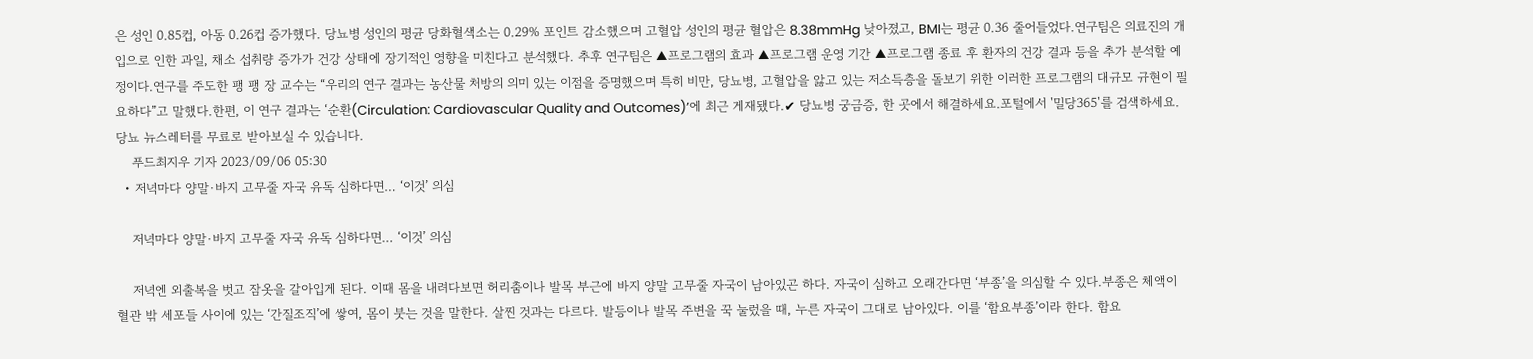은 성인 0.85컵, 아동 0.26컵 증가했다. 당뇨병 성인의 평균 당화혈색소는 0.29% 포인트 감소했으며 고혈압 성인의 평균 혈압은 8.38mmHg 낮아졌고, BMI는 평균 0.36 줄어들었다.연구팀은 의료진의 개입으로 인한 과일, 채소 섭취량 증가가 건강 상태에 장기적인 영향을 미친다고 분석했다. 추후 연구팀은 ▲프로그램의 효과 ▲프로그램 운영 기간 ▲프로그램 종료 후 환자의 건강 결과 등을 추가 분석할 예정이다.연구를 주도한 팽 팽 장 교수는 “우리의 연구 결과는 농산물 처방의 의미 있는 이점을 증명했으며 특히 비만, 당뇨병, 고혈압을 앓고 있는 저소득층을 돌보기 위한 이러한 프로그램의 대규모 규현이 필요하다”고 말했다.한편, 이 연구 결과는 ‘순환(Circulation: Cardiovascular Quality and Outcomes)’에 최근 게재됐다.✔ 당뇨병 궁금증, 한 곳에서 해결하세요.포털에서 '밀당365'를 검색하세요. 당뇨 뉴스레터를 무료로 받아보실 수 있습니다.
    푸드최지우 기자 2023/09/06 05:30
  • 저녁마다 양말·바지 고무줄 자국 유독 심하다면… ‘이것’ 의심

    저녁마다 양말·바지 고무줄 자국 유독 심하다면… ‘이것’ 의심

    저녁엔 외출복을 벗고 잠옷을 갈아입게 된다. 이때 몸을 내려다보면 허리춤이나 발목 부근에 바지 양말 고무줄 자국이 남아있곤 하다. 자국이 심하고 오래간다면 ‘부종’을 의심할 수 있다.부종은 체액이 혈관 밖 세포들 사이에 있는 ‘간질조직’에 쌓여, 몸이 붓는 것을 말한다. 살찐 것과는 다르다. 발등이나 발목 주변을 꾹 눌렀을 때, 누른 자국이 그대로 남아있다. 이를 ‘함요부종’이라 한다. 함요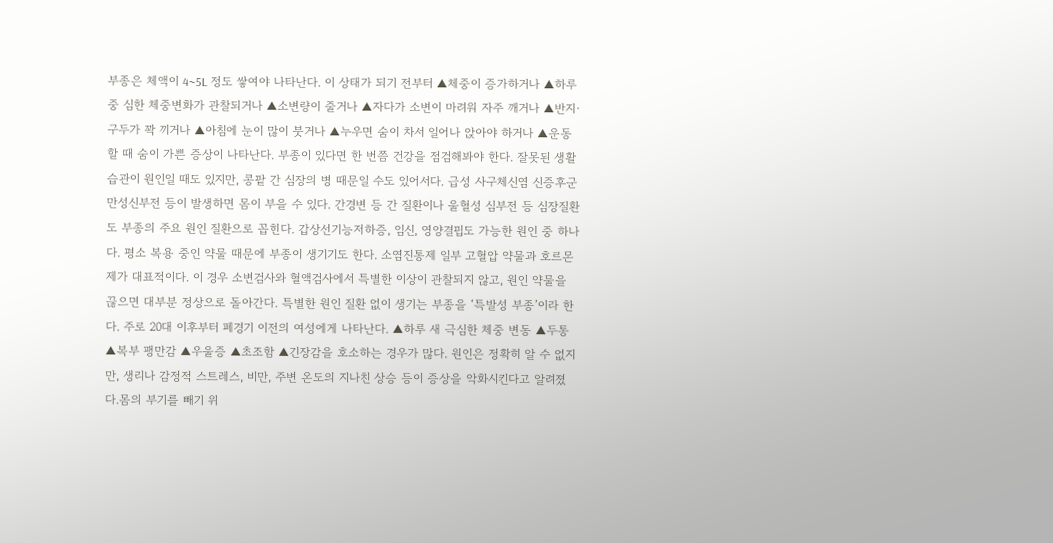부종은 체액이 4~5L 정도 쌓여야 나타난다. 이 상태가 되기 전부터 ▲체중이 증가하거나 ▲하루 중 심한 체중변화가 관찰되거나 ▲소변량이 줄거나 ▲자다가 소변이 마려워 자주 깨거나 ▲반지·구두가 꽉 끼거나 ▲아침에 눈이 많이 붓거나 ▲누우면 숨이 차서 일어나 앉아야 하거나 ▲운동할 때 숨이 가쁜 증상이 나타난다. 부종이 있다면 한 번쯤 건강을 점검해봐야 한다. 잘못된 생활 습관이 원인일 때도 있지만, 콩팥 간 심장의 병 때문일 수도 있어서다. 급성 사구체신염 신증후군 만성신부전 등이 발생하면 몸이 부을 수 있다. 간경변 등 간 질환이나 울혈성 심부전 등 심장질환도 부종의 주요 원인 질환으로 꼽힌다. 갑상선기능저하증, 임신, 영양결핍도 가능한 원인 중 하나다. 평소 복용 중인 약물 때문에 부종이 생기기도 한다. 소염진통제 일부 고혈압 약물과 호르몬제가 대표적이다. 이 경우 소변검사와 혈액검사에서 특별한 이상이 관찰되지 않고, 원인 약물을 끊으면 대부분 정상으로 돌아간다. 특별한 원인 질환 없이 생기는 부종을 ‘특발성 부종’이라 한다. 주로 20대 이후부터 폐경기 이전의 여성에게 나타난다. ▲하루 새 극심한 체중 변동 ▲두통 ▲복부 팽만감 ▲우울증 ▲초조함 ▲긴장감을 호소하는 경우가 많다. 원인은 정확히 알 수 없지만, 생리나 감정적 스트레스, 비만, 주변 온도의 지나친 상승 등이 증상을 악화시킨다고 알려졌다.몸의 부기를 빼기 위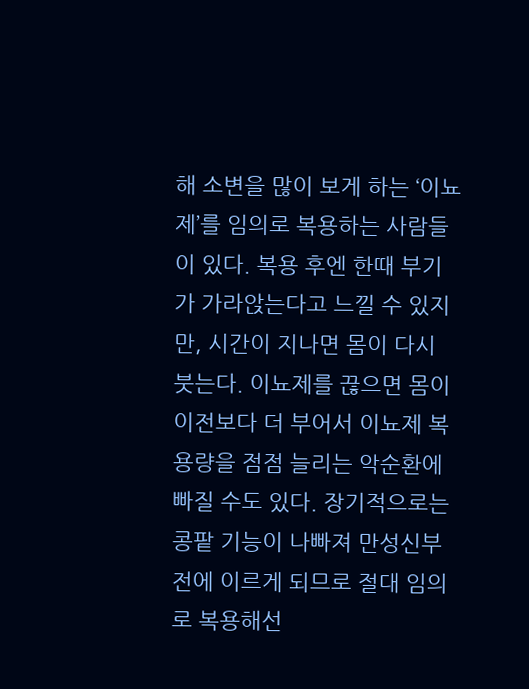해 소변을 많이 보게 하는 ‘이뇨제’를 임의로 복용하는 사람들이 있다. 복용 후엔 한때 부기가 가라앉는다고 느낄 수 있지만, 시간이 지나면 몸이 다시 붓는다. 이뇨제를 끊으면 몸이 이전보다 더 부어서 이뇨제 복용량을 점점 늘리는 악순환에 빠질 수도 있다. 장기적으로는 콩팥 기능이 나빠져 만성신부전에 이르게 되므로 절대 임의로 복용해선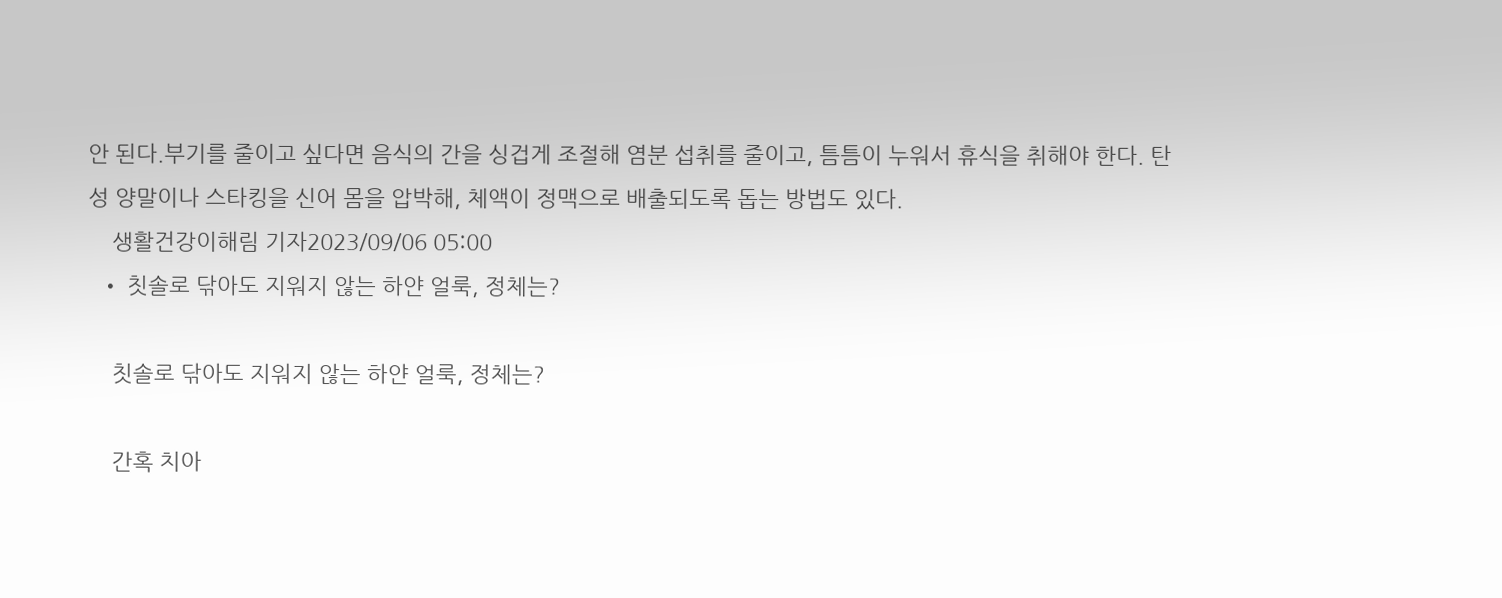안 된다.부기를 줄이고 싶다면 음식의 간을 싱겁게 조절해 염분 섭취를 줄이고, 틈틈이 누워서 휴식을 취해야 한다. 탄성 양말이나 스타킹을 신어 몸을 압박해, 체액이 정맥으로 배출되도록 돕는 방법도 있다.
    생활건강이해림 기자2023/09/06 05:00
  • 칫솔로 닦아도 지워지 않는 하얀 얼룩, 정체는?

    칫솔로 닦아도 지워지 않는 하얀 얼룩, 정체는?

    간혹 치아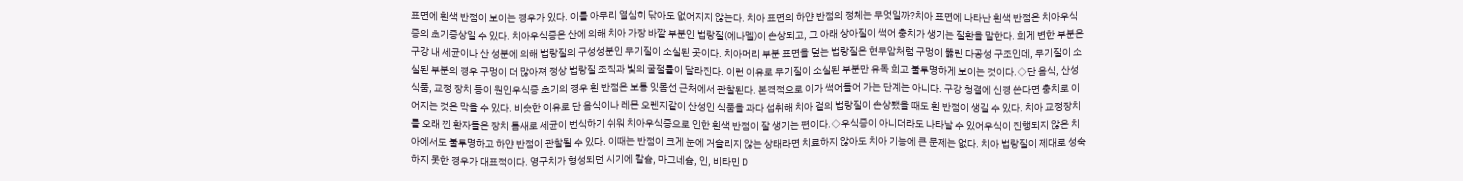표면에 흰색 반점이 보이는 경우가 있다. 이를 아무리 열심히 닦아도 없어지지 않는다. 치아 표면의 하얀 반점의 정체는 무엇일까?치아 표면에 나타난 흰색 반점은 치아우식증의 초기증상일 수 있다. 치아우식증은 산에 의해 치아 가장 바깥 부분인 법랑질(에나멜)이 손상되고, 그 아래 상아질이 썩어 충치가 생기는 질환을 말한다. 희게 변한 부분은 구강 내 세균이나 산 성분에 의해 법랑질의 구성성분인 무기질이 소실된 곳이다. 치아머리 부분 표면을 덮는 법랑질은 현무암처럼 구멍이 뚫린 다공성 구조인데, 무기질이 소실된 부분의 경우 구멍이 더 많아져 정상 법랑질 조직과 빛의 굴절률이 달라진다. 이런 이유로 무기질이 소실된 부분만 유독 희고 불투명하게 보이는 것이다.◇단 음식, 산성 식품, 교정 장치 등이 원인우식증 초기의 경우 흰 반점은 보통 잇몸선 근처에서 관찰된다. 본격적으로 이가 썩어들어 가는 단계는 아니다. 구강 청결에 신경 쓴다면 충치로 이어지는 것은 막을 수 있다. 비슷한 이유로 단 음식이나 레몬 오렌지같이 산성인 식품을 과다 섭취해 치아 겉의 법랑질이 손상됐을 때도 흰 반점이 생길 수 있다. 치아 교정장치를 오래 낀 환자들은 장치 틈새로 세균이 번식하기 쉬워 치아우식증으로 인한 흰색 반점이 잘 생기는 편이다.◇우식증이 아니더라도 나타날 수 있어우식이 진행되지 않은 치아에서도 불투명하고 하얀 반점이 관찰될 수 있다. 이때는 반점이 크게 눈에 거슬리지 않는 상태라면 치료하지 않아도 치아 기능에 큰 문제는 없다. 치아 법랑질이 제대로 성숙하지 못한 경우가 대표적이다. 영구치가 형성되던 시기에 칼슘, 마그네슘, 인, 비타민 D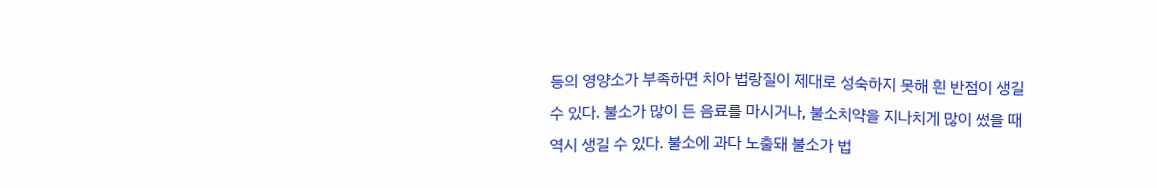등의 영양소가 부족하면 치아 법랑질이 제대로 성숙하지 못해 흰 반점이 생길 수 있다. 불소가 많이 든 음료를 마시거나, 불소치약을 지나치게 많이 썼을 때 역시 생길 수 있다. 불소에 과다 노출돼 불소가 법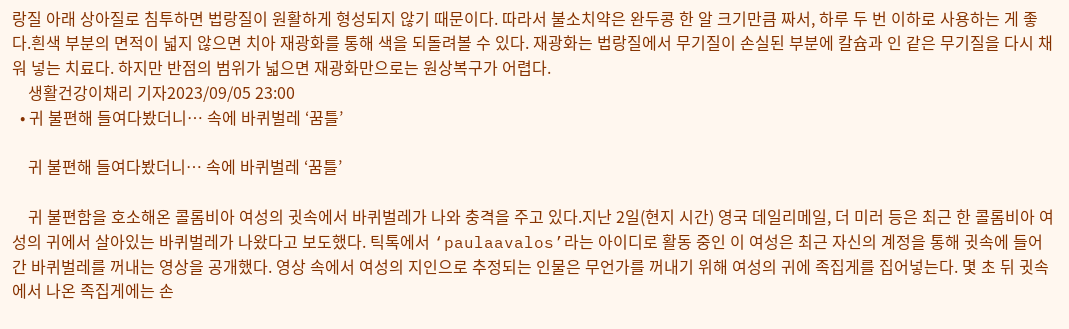랑질 아래 상아질로 침투하면 법랑질이 원활하게 형성되지 않기 때문이다. 따라서 불소치약은 완두콩 한 알 크기만큼 짜서, 하루 두 번 이하로 사용하는 게 좋다.흰색 부분의 면적이 넓지 않으면 치아 재광화를 통해 색을 되돌려볼 수 있다. 재광화는 법랑질에서 무기질이 손실된 부분에 칼슘과 인 같은 무기질을 다시 채워 넣는 치료다. 하지만 반점의 범위가 넓으면 재광화만으로는 원상복구가 어렵다.
    생활건강이채리 기자2023/09/05 23:00
  • 귀 불편해 들여다봤더니… 속에 바퀴벌레 ‘꿈틀’

    귀 불편해 들여다봤더니… 속에 바퀴벌레 ‘꿈틀’

    귀 불편함을 호소해온 콜롬비아 여성의 귓속에서 바퀴벌레가 나와 충격을 주고 있다.지난 2일(현지 시간) 영국 데일리메일, 더 미러 등은 최근 한 콜롬비아 여성의 귀에서 살아있는 바퀴벌레가 나왔다고 보도했다. 틱톡에서 ‘paulaavalos’라는 아이디로 활동 중인 이 여성은 최근 자신의 계정을 통해 귓속에 들어간 바퀴벌레를 꺼내는 영상을 공개했다. 영상 속에서 여성의 지인으로 추정되는 인물은 무언가를 꺼내기 위해 여성의 귀에 족집게를 집어넣는다. 몇 초 뒤 귓속에서 나온 족집게에는 손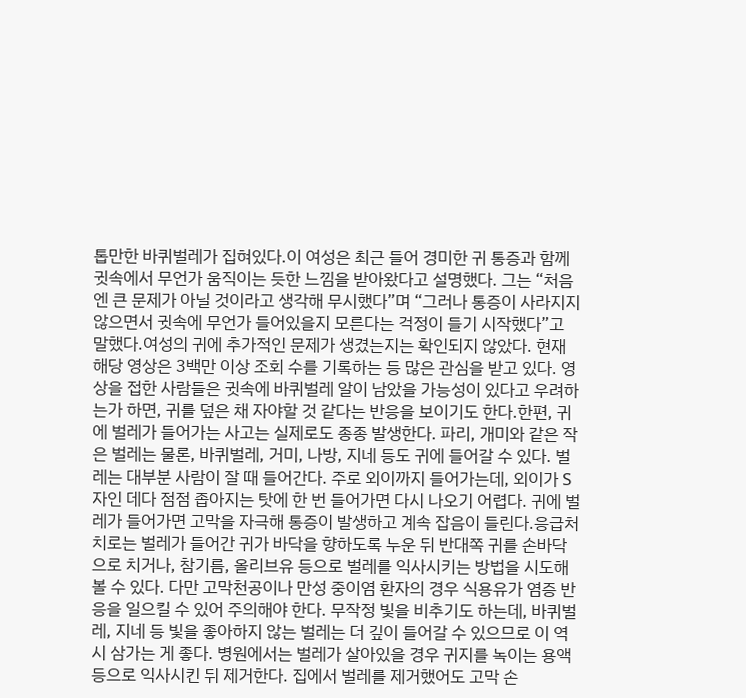톱만한 바퀴벌레가 집혀있다.이 여성은 최근 들어 경미한 귀 통증과 함께 귓속에서 무언가 움직이는 듯한 느낌을 받아왔다고 설명했다. 그는 “처음엔 큰 문제가 아닐 것이라고 생각해 무시했다”며 “그러나 통증이 사라지지 않으면서 귓속에 무언가 들어있을지 모른다는 걱정이 들기 시작했다”고 말했다.여성의 귀에 추가적인 문제가 생겼는지는 확인되지 않았다. 현재 해당 영상은 3백만 이상 조회 수를 기록하는 등 많은 관심을 받고 있다. 영상을 접한 사람들은 귓속에 바퀴벌레 알이 남았을 가능성이 있다고 우려하는가 하면, 귀를 덮은 채 자야할 것 같다는 반응을 보이기도 한다.한편, 귀에 벌레가 들어가는 사고는 실제로도 종종 발생한다. 파리, 개미와 같은 작은 벌레는 물론, 바퀴벌레, 거미, 나방, 지네 등도 귀에 들어갈 수 있다. 벌레는 대부분 사람이 잘 때 들어간다. 주로 외이까지 들어가는데, 외이가 S자인 데다 점점 좁아지는 탓에 한 번 들어가면 다시 나오기 어렵다. 귀에 벌레가 들어가면 고막을 자극해 통증이 발생하고 계속 잡음이 들린다.응급처치로는 벌레가 들어간 귀가 바닥을 향하도록 누운 뒤 반대쪽 귀를 손바닥으로 치거나, 참기름, 올리브유 등으로 벌레를 익사시키는 방법을 시도해볼 수 있다. 다만 고막천공이나 만성 중이염 환자의 경우 식용유가 염증 반응을 일으킬 수 있어 주의해야 한다. 무작정 빛을 비추기도 하는데, 바퀴벌레, 지네 등 빛을 좋아하지 않는 벌레는 더 깊이 들어갈 수 있으므로 이 역시 삼가는 게 좋다. 병원에서는 벌레가 살아있을 경우 귀지를 녹이는 용액 등으로 익사시킨 뒤 제거한다. 집에서 벌레를 제거했어도 고막 손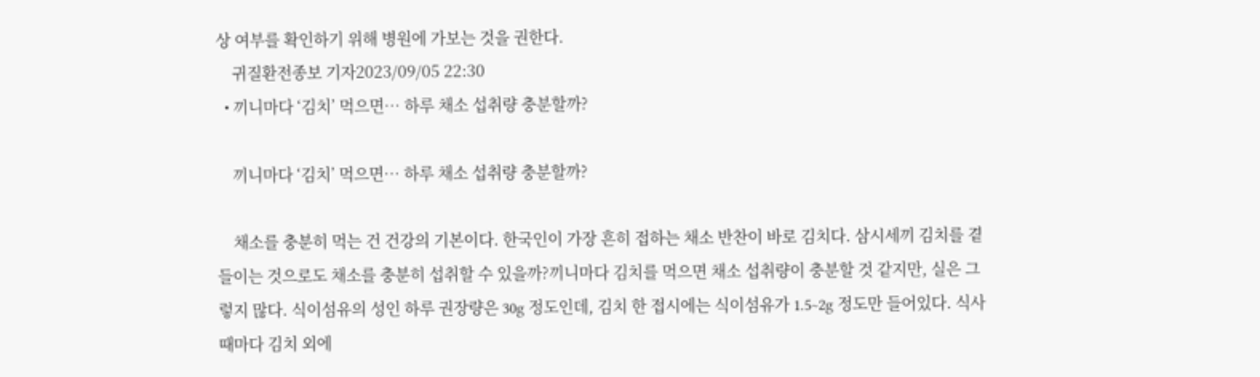상 여부를 확인하기 위해 병원에 가보는 것을 권한다.
    귀질환전종보 기자2023/09/05 22:30
  • 끼니마다 ‘김치’ 먹으면… 하루 채소 섭취량 충분할까?

    끼니마다 ‘김치’ 먹으면… 하루 채소 섭취량 충분할까?

    채소를 충분히 먹는 건 건강의 기본이다. 한국인이 가장 흔히 접하는 채소 반찬이 바로 김치다. 삼시세끼 김치를 곁들이는 것으로도 채소를 충분히 섭취할 수 있을까?끼니마다 김치를 먹으면 채소 섭취량이 충분할 것 같지만, 실은 그렇지 많다. 식이섬유의 성인 하루 권장량은 30g 정도인데, 김치 한 접시에는 식이섬유가 1.5~2g 정도만 들어있다. 식사 때마다 김치 외에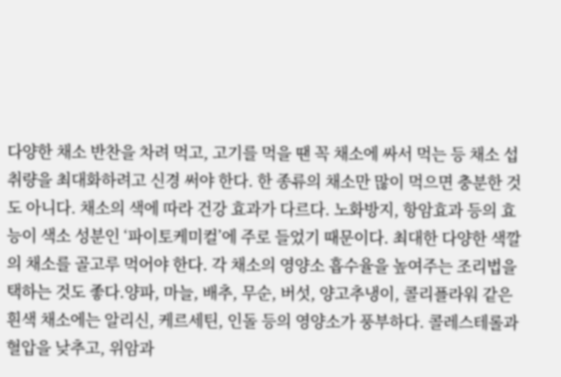다양한 채소 반찬을 차려 먹고, 고기를 먹을 땐 꼭 채소에 싸서 먹는 등 채소 섭취량을 최대화하려고 신경 써야 한다. 한 종류의 채소만 많이 먹으면 충분한 것도 아니다. 채소의 색에 따라 건강 효과가 다르다. 노화방지, 항암효과 등의 효능이 색소 성분인 ‘파이토케미컬’에 주로 들었기 때문이다. 최대한 다양한 색깔의 채소를 골고루 먹어야 한다. 각 채소의 영양소 흡수율을 높여주는 조리법을 택하는 것도 좋다.양파, 마늘, 배추, 무순, 버섯, 양고추냉이, 콜리플라워 같은 흰색 채소에는 알리신, 케르세틴, 인돌 등의 영양소가 풍부하다. 콜레스테롤과 혈압을 낮추고, 위암과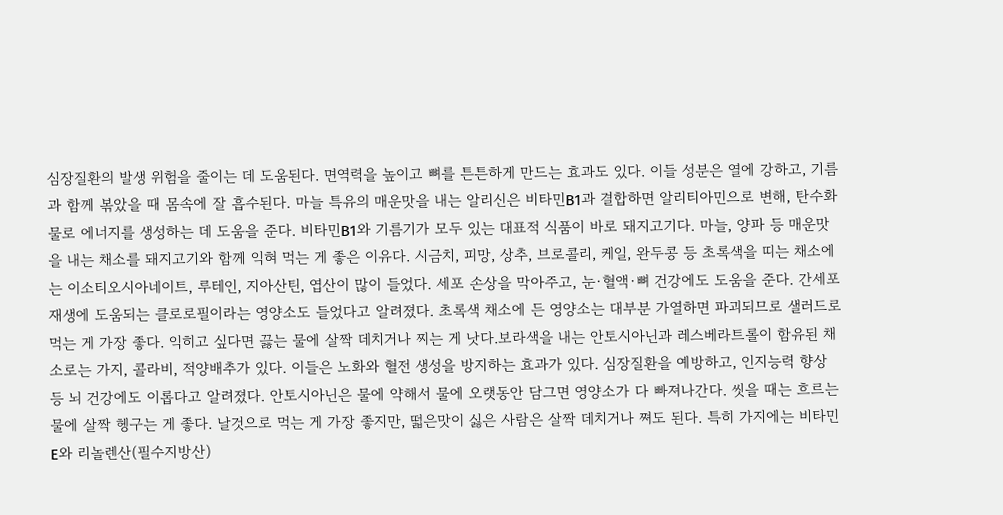심장질환의 발생 위험을 줄이는 데 도움된다. 면역력을 높이고 뼈를 튼튼하게 만드는 효과도 있다. 이들 성분은 열에 강하고, 기름과 함께 볶았을 때 몸속에 잘 흡수된다. 마늘 특유의 매운맛을 내는 알리신은 비타민B1과 결합하면 알리티아민으로 변해, 탄수화물로 에너지를 생성하는 데 도움을 준다. 비타민B1와 기름기가 모두 있는 대표적 식품이 바로 돼지고기다. 마늘, 양파 등 매운맛을 내는 채소를 돼지고기와 함께 익혀 먹는 게 좋은 이유다. 시금치, 피망, 상추, 브로콜리, 케일, 완두콩 등 초록색을 띠는 채소에는 이소티오시아네이트, 루테인, 지아산틴, 엽산이 많이 들었다. 세포 손상을 막아주고, 눈·혈액·뼈 건강에도 도움을 준다. 간세포 재생에 도움되는 클로로필이라는 영양소도 들었다고 알려졌다. 초록색 채소에 든 영양소는 대부분 가열하면 파괴되므로 샐러드로 먹는 게 가장 좋다. 익히고 싶다면 끓는 물에 살짝 데치거나 찌는 게 낫다.보라색을 내는 안토시아닌과 레스베라트롤이 함유된 채소로는 가지, 콜라비, 적양배추가 있다. 이들은 노화와 혈전 생성을 방지하는 효과가 있다. 심장질환을 예방하고, 인지능력 향상 등 뇌 건강에도 이롭다고 알려졌다. 안토시아닌은 물에 약해서 물에 오랫동안 담그면 영양소가 다 빠져나간다. 씻을 때는 흐르는 물에 살짝 헹구는 게 좋다. 날것으로 먹는 게 가장 좋지만, 떫은맛이 싫은 사람은 살짝 데치거나 쪄도 된다. 특히 가지에는 비타민E와 리놀렌산(필수지방산)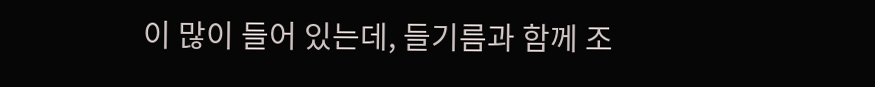이 많이 들어 있는데, 들기름과 함께 조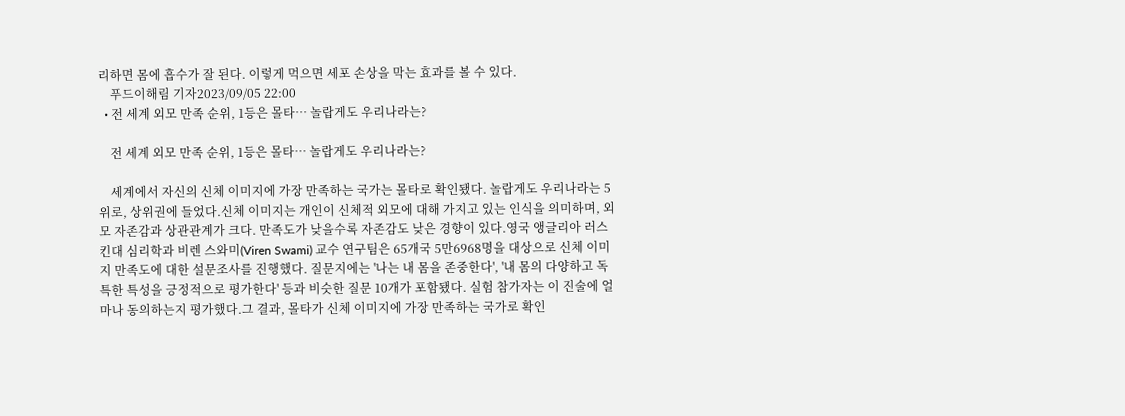리하면 몸에 흡수가 잘 된다. 이렇게 먹으면 세포 손상을 막는 효과를 볼 수 있다.
    푸드이해림 기자2023/09/05 22:00
  • 전 세계 외모 만족 순위, 1등은 몰타… 놀랍게도 우리나라는?

    전 세계 외모 만족 순위, 1등은 몰타… 놀랍게도 우리나라는?

    세계에서 자신의 신체 이미지에 가장 만족하는 국가는 몰타로 확인됐다. 놀랍게도 우리나라는 5위로, 상위권에 들었다.신체 이미지는 개인이 신체적 외모에 대해 가지고 있는 인식을 의미하며, 외모 자존감과 상관관계가 크다. 만족도가 낮을수록 자존감도 낮은 경향이 있다.영국 앵글리아 러스킨대 심리학과 비렌 스와미(Viren Swami) 교수 연구팀은 65개국 5만6968명을 대상으로 신체 이미지 만족도에 대한 설문조사를 진행했다. 질문지에는 '나는 내 몸을 존중한다', '내 몸의 다양하고 독특한 특성을 긍정적으로 평가한다' 등과 비슷한 질문 10개가 포함됐다. 실험 참가자는 이 진술에 얼마나 동의하는지 평가했다.그 결과, 몰타가 신체 이미지에 가장 만족하는 국가로 확인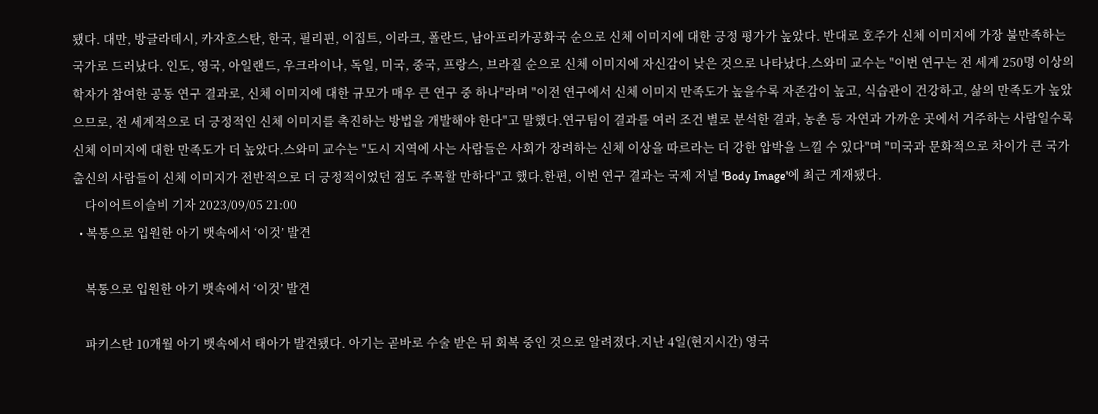됐다. 대만, 방글라데시, 카자흐스탄, 한국, 필리핀, 이집트, 이라크, 폴란드, 남아프리카공화국 순으로 신체 이미지에 대한 긍정 평가가 높았다. 반대로 호주가 신체 이미지에 가장 불만족하는 국가로 드러났다. 인도, 영국, 아일랜드, 우크라이나, 독일, 미국, 중국, 프랑스, 브라질 순으로 신체 이미지에 자신감이 낮은 것으로 나타났다.스와미 교수는 "이번 연구는 전 세계 250명 이상의 학자가 참여한 공동 연구 결과로, 신체 이미지에 대한 규모가 매우 큰 연구 중 하나"라며 "이전 연구에서 신체 이미지 만족도가 높을수록 자존감이 높고, 식습관이 건강하고, 삶의 만족도가 높았으므로, 전 세계적으로 더 긍정적인 신체 이미지를 촉진하는 방법을 개발해야 한다"고 말했다.연구팀이 결과를 여러 조건 별로 분석한 결과, 농촌 등 자연과 가까운 곳에서 거주하는 사람일수록 신체 이미지에 대한 만족도가 더 높았다.스와미 교수는 "도시 지역에 사는 사람들은 사회가 장려하는 신체 이상을 따르라는 더 강한 압박을 느낄 수 있다"며 "미국과 문화적으로 차이가 큰 국가 출신의 사람들이 신체 이미지가 전반적으로 더 긍정적이었던 점도 주목할 만하다"고 했다.한편, 이번 연구 결과는 국제 저널 'Body Image'에 최근 게재됐다.
    다이어트이슬비 기자 2023/09/05 21:00
  • 복통으로 입원한 아기 뱃속에서 ‘이것’ 발견

    복통으로 입원한 아기 뱃속에서 ‘이것’ 발견

    파키스탄 10개월 아기 뱃속에서 태아가 발견됐다. 아기는 곧바로 수술 받은 뒤 회복 중인 것으로 알려졌다.지난 4일(현지시간) 영국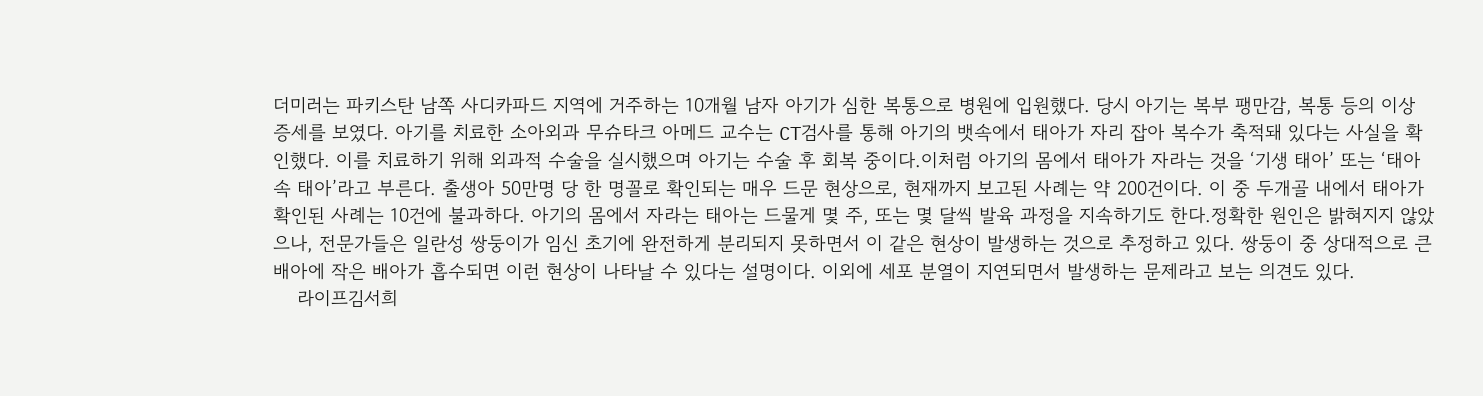더미러는 파키스탄 남쪽 사디카파드 지역에 거주하는 10개월 남자 아기가 심한 복통으로 병원에 입원했다. 당시 아기는 복부 팽만감, 복통 등의 이상 증세를 보였다. 아기를 치료한 소아외과 무슈타크 아메드 교수는 CT검사를 통해 아기의 뱃속에서 태아가 자리 잡아 복수가 축적돼 있다는 사실을 확인했다. 이를 치료하기 위해 외과적 수술을 실시했으며 아기는 수술 후 회복 중이다.이처럼 아기의 몸에서 태아가 자라는 것을 ‘기생 태아’ 또는 ‘태아 속 태아’라고 부른다. 출생아 50만명 당 한 명꼴로 확인되는 매우 드문 현상으로, 현재까지 보고된 사례는 약 200건이다. 이 중 두개골 내에서 태아가 확인된 사례는 10건에 불과하다. 아기의 몸에서 자라는 태아는 드물게 몇 주, 또는 몇 달씩 발육 과정을 지속하기도 한다.정확한 원인은 밝혀지지 않았으나, 전문가들은 일란성 쌍둥이가 임신 초기에 완전하게 분리되지 못하면서 이 같은 현상이 발생하는 것으로 추정하고 있다. 쌍둥이 중 상대적으로 큰 배아에 작은 배아가 흡수되면 이런 현상이 나타날 수 있다는 설명이다. 이외에 세포 분열이 지연되면서 발생하는 문제라고 보는 의견도 있다.
    라이프김서희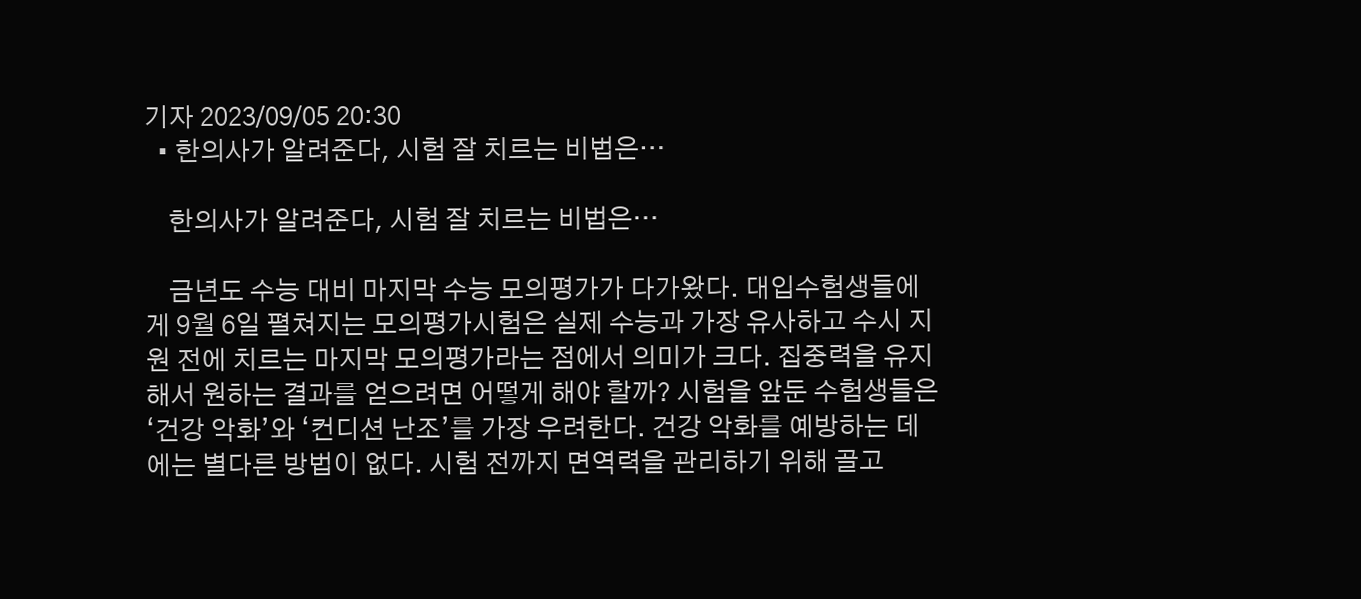기자 2023/09/05 20:30
  • 한의사가 알려준다, 시험 잘 치르는 비법은…

    한의사가 알려준다, 시험 잘 치르는 비법은…

    금년도 수능 대비 마지막 수능 모의평가가 다가왔다. 대입수험생들에게 9월 6일 펼쳐지는 모의평가시험은 실제 수능과 가장 유사하고 수시 지원 전에 치르는 마지막 모의평가라는 점에서 의미가 크다. 집중력을 유지해서 원하는 결과를 얻으려면 어떻게 해야 할까? 시험을 앞둔 수험생들은 ‘건강 악화’와 ‘컨디션 난조’를 가장 우려한다. 건강 악화를 예방하는 데에는 별다른 방법이 없다. 시험 전까지 면역력을 관리하기 위해 골고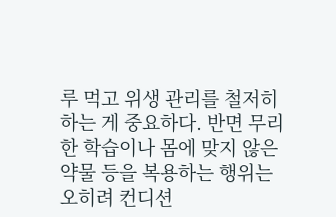루 먹고 위생 관리를 철저히 하는 게 중요하다. 반면 무리한 학습이나 몸에 맞지 않은 약물 등을 복용하는 행위는 오히려 컨디션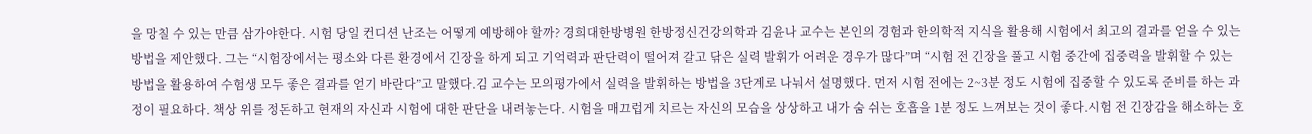을 망칠 수 있는 만큼 삼가야한다. 시험 당일 컨디션 난조는 어떻게 예방해야 할까? 경희대한방병원 한방정신건강의학과 김윤나 교수는 본인의 경험과 한의학적 지식을 활용해 시험에서 최고의 결과를 얻을 수 있는 방법을 제안했다. 그는 “시험장에서는 평소와 다른 환경에서 긴장을 하게 되고 기억력과 판단력이 떨어져 갈고 닦은 실력 발휘가 어려운 경우가 많다”며 “시험 전 긴장을 풀고 시험 중간에 집중력을 발휘할 수 있는 방법을 활용하여 수험생 모두 좋은 결과를 얻기 바란다”고 말했다.김 교수는 모의평가에서 실력을 발휘하는 방법을 3단계로 나눠서 설명했다. 먼저 시험 전에는 2~3분 정도 시험에 집중할 수 있도록 준비를 하는 과정이 필요하다. 책상 위를 정돈하고 현재의 자신과 시험에 대한 판단을 내려놓는다. 시험을 매끄럽게 치르는 자신의 모습을 상상하고 내가 숨 쉬는 호흡을 1분 정도 느껴보는 것이 좋다.시험 전 긴장감을 해소하는 호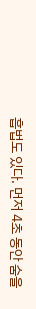흡법도 있다. 먼저 4초 동안 숨을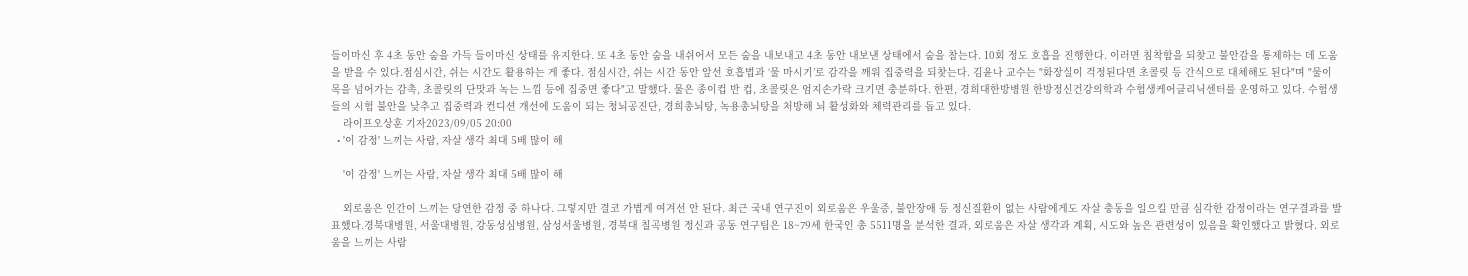들이마신 후 4초 동안 숨을 가득 들이마신 상태를 유지한다. 또 4초 동안 숨을 내쉬어서 모든 숨을 내보내고 4초 동안 내보낸 상태에서 숨을 참는다. 10회 정도 호흡을 진행한다. 이러면 침착함을 되찾고 불안감을 통제하는 데 도움을 받을 수 있다.점심시간, 쉬는 시간도 활용하는 게 좋다. 점심시간, 쉬는 시간 동안 앞선 호흡법과 ‘물 마시기’로 감각을 깨워 집중력을 되찾는다. 김윤나 교수는 "화장실이 걱정된다면 초콜릿 등 간식으로 대체해도 된다"며 "물이 목을 넘어가는 감촉, 초콜릿의 단맛과 녹는 느낌 등에 집중면 좋다"고 말했다. 물은 종이컵 반 컵, 초콜릿은 엄지손가락 크기면 충분하다. 한편, 경희대한방병원 한방정신건강의학과 수험생케어클리닉센터를 운영하고 있다. 수험생들의 시험 불안을 낮추고 집중력과 컨디션 개선에 도움이 되는 청뇌공진단, 경희총뇌탕, 녹용총뇌탕을 처방해 뇌 활성화와 체력관리를 돕고 있다.
    라이프오상훈 기자2023/09/05 20:00
  • '이 감정' 느끼는 사람, 자살 생각 최대 5배 많이 해

    '이 감정' 느끼는 사람, 자살 생각 최대 5배 많이 해

    외로움은 인간이 느끼는 당연한 감정 중 하나다. 그렇지만 결코 가볍게 여겨선 안 된다. 최근 국내 연구진이 외로움은 우울증, 불안장애 등 정신질환이 없는 사람에게도 자살 충동을 일으킬 만큼 심각한 감정이라는 연구결과를 발표했다.경북대병원, 서울대병원, 강동성심병원, 삼성서울병원, 경북대 칠곡병원 정신과 공동 연구팀은 18~79세 한국인 총 5511명을 분석한 결과, 외로움은 자살 생각과 계획, 시도와 높은 관련성이 있음을 확인했다고 밝혔다. 외로움을 느끼는 사람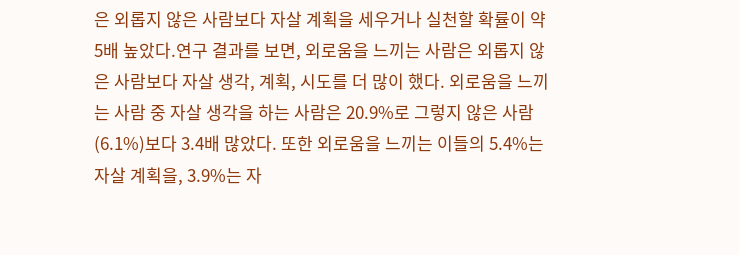은 외롭지 않은 사람보다 자살 계획을 세우거나 실천할 확률이 약 5배 높았다.연구 결과를 보면, 외로움을 느끼는 사람은 외롭지 않은 사람보다 자살 생각, 계획, 시도를 더 많이 했다. 외로움을 느끼는 사람 중 자살 생각을 하는 사람은 20.9%로 그렇지 않은 사람(6.1%)보다 3.4배 많았다. 또한 외로움을 느끼는 이들의 5.4%는 자살 계획을, 3.9%는 자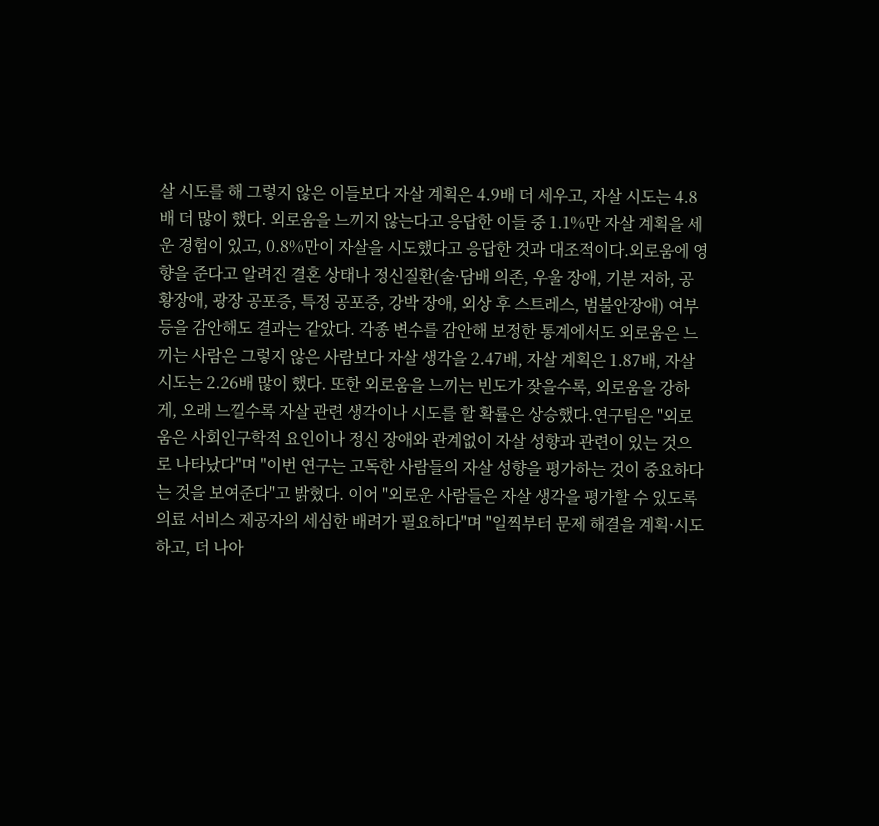살 시도를 해 그렇지 않은 이들보다 자살 계획은 4.9배 더 세우고, 자살 시도는 4.8배 더 많이 했다. 외로움을 느끼지 않는다고 응답한 이들 중 1.1%만 자살 계획을 세운 경험이 있고, 0.8%만이 자살을 시도했다고 응답한 것과 대조적이다.외로움에 영향을 준다고 알려진 결혼 상태나 정신질환(술·담배 의존, 우울 장애, 기분 저하, 공황장애, 광장 공포증, 특정 공포증, 강박 장애, 외상 후 스트레스, 범불안장애) 여부 등을 감안해도 결과는 같았다. 각종 변수를 감안해 보정한 통계에서도 외로움은 느끼는 사람은 그렇지 않은 사람보다 자살 생각을 2.47배, 자살 계획은 1.87배, 자살 시도는 2.26배 많이 했다. 또한 외로움을 느끼는 빈도가 잦을수록, 외로움을 강하게, 오래 느낄수록 자살 관련 생각이나 시도를 할 확률은 상승했다.연구팀은 "외로움은 사회인구학적 요인이나 정신 장애와 관계없이 자살 성향과 관련이 있는 것으로 나타났다"며 "이번 연구는 고독한 사람들의 자살 성향을 평가하는 것이 중요하다는 것을 보여준다"고 밝혔다. 이어 "외로운 사람들은 자살 생각을 평가할 수 있도록 의료 서비스 제공자의 세심한 배려가 필요하다"며 "일찍부터 문제 해결을 계획·시도하고, 더 나아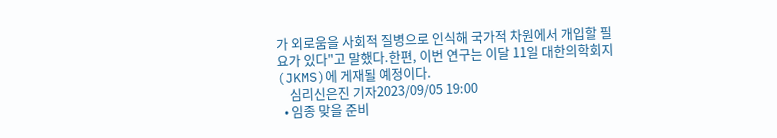가 외로움을 사회적 질병으로 인식해 국가적 차원에서 개입할 필요가 있다"고 말했다.한편, 이번 연구는 이달 11일 대한의학회지(JKMS)에 게재될 예정이다.
    심리신은진 기자2023/09/05 19:00
  • 임종 맞을 준비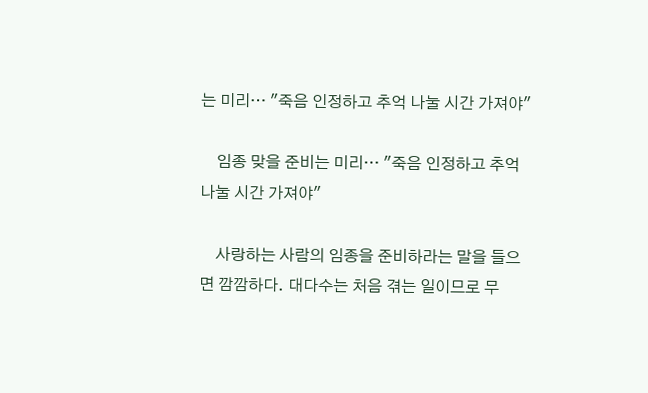는 미리… "죽음 인정하고 추억 나눌 시간 가져야"

    임종 맞을 준비는 미리… "죽음 인정하고 추억 나눌 시간 가져야"

    사랑하는 사람의 임종을 준비하라는 말을 들으면 깜깜하다. 대다수는 처음 겪는 일이므로 무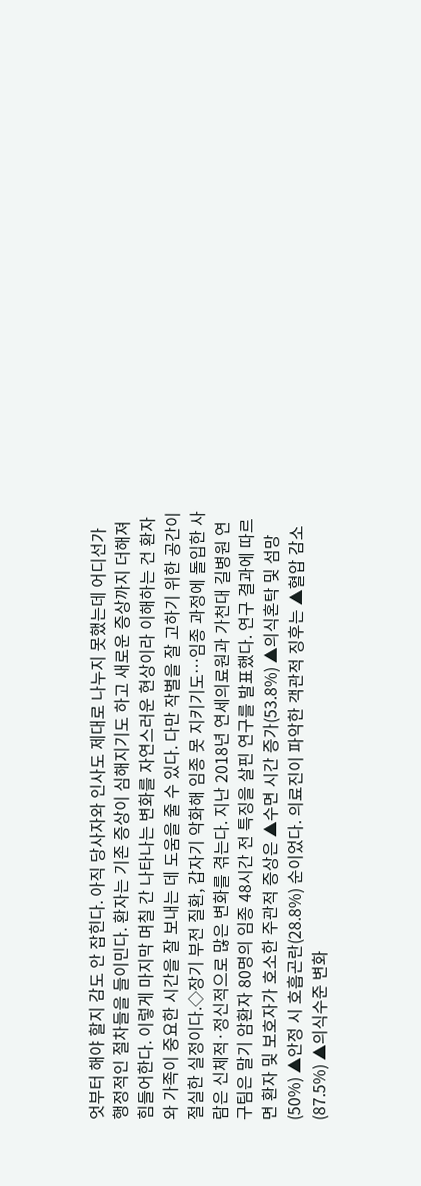엇부터 해야 할지 감도 안 잡힌다. 아직 당사자와 인사도 제대로 나누지 못했는데 어디선가 행정적인 절차들을 들이민다. 환자는 기존 증상이 심해지기도 하고 새로운 증상까지 더해져 힘들어한다. 이렇게 마지막 며칠 간 나타나는 변화를 자연스러운 현상이라 이해하는 건 환자와 가족이 중요한 시간을 잘 보내는 데 도움을 줄 수 있다. 다만 작별을 잘 고하기 위한 공간이 절실한 실정이다.◇장기 부전 질환, 갑자기 악화해 임종 못 지키기도…임종 과정에 돌입한 사람은 신체적·정신적으로 많은 변화를 겪는다. 지난 2018년 연세의료원과 가천대 길병원 연구팀은 말기 암환자 80명의 임종 48시간 전 특징을 살핀 연구를 발표했다. 연구 결과에 따르면 환자 및 보호자가 호소한 주관적 증상은 ▲수면 시간 증가(53.8%) ▲의식혼탁 및 섬망(50%) ▲안정 시 호흡곤란(28.8%) 순이었다. 의료진이 파악한 객관적 징후는 ▲혈압 감소(87.5%) ▲의식수준 변화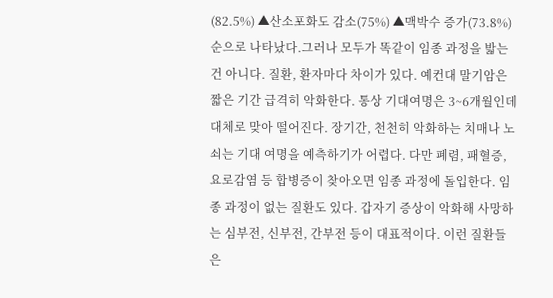(82.5%) ▲산소포화도 감소(75%) ▲맥박수 증가(73.8%) 순으로 나타났다.그러나 모두가 똑같이 임종 과정을 밟는 건 아니다. 질환, 환자마다 차이가 있다. 예컨대 말기암은 짧은 기간 급격히 악화한다. 통상 기대여명은 3~6개월인데 대체로 맞아 떨어진다. 장기간, 천천히 악화하는 치매나 노쇠는 기대 여명을 예측하기가 어렵다. 다만 폐렴, 패혈증, 요로감염 등 합병증이 찾아오면 임종 과정에 돌입한다. 임종 과정이 없는 질환도 있다. 갑자기 증상이 악화해 사망하는 심부전, 신부전, 간부전 등이 대표적이다. 이런 질환들은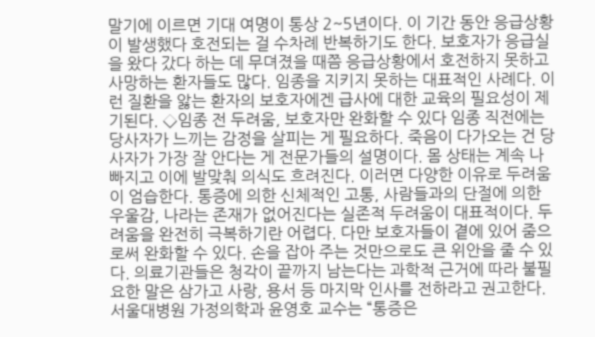말기에 이르면 기대 여명이 통상 2~5년이다. 이 기간 동안 응급상황이 발생했다 호전되는 걸 수차례 반복하기도 한다. 보호자가 응급실을 왔다 갔다 하는 데 무뎌졌을 때쯤 응급상황에서 호전하지 못하고 사망하는 환자들도 많다. 임종을 지키지 못하는 대표적인 사례다. 이런 질환을 앓는 환자의 보호자에겐 급사에 대한 교육의 필요성이 제기된다. ◇임종 전 두려움, 보호자만 완화할 수 있다 임종 직전에는 당사자가 느끼는 감정을 살피는 게 필요하다. 죽음이 다가오는 건 당사자가 가장 잘 안다는 게 전문가들의 설명이다. 몸 상태는 계속 나빠지고 이에 발맞춰 의식도 흐려진다. 이러면 다양한 이유로 두려움이 엄습한다. 통증에 의한 신체적인 고통, 사람들과의 단절에 의한 우울감, 나라는 존재가 없어진다는 실존적 두려움이 대표적이다. 두려움을 완전히 극복하기란 어렵다. 다만 보호자들이 곁에 있어 줌으로써 완화할 수 있다. 손을 잡아 주는 것만으로도 큰 위안을 줄 수 있다. 의료기관들은 청각이 끝까지 남는다는 과학적 근거에 따라 불필요한 말은 삼가고 사랑, 용서 등 마지막 인사를 전하라고 권고한다. 서울대병원 가정의학과 윤영호 교수는 “통증은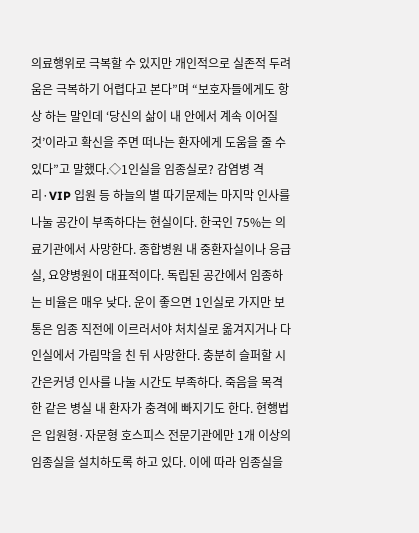의료행위로 극복할 수 있지만 개인적으로 실존적 두려움은 극복하기 어렵다고 본다”며 “보호자들에게도 항상 하는 말인데 ‘당신의 삶이 내 안에서 계속 이어질 것’이라고 확신을 주면 떠나는 환자에게 도움을 줄 수 있다”고 말했다.◇1인실을 임종실로? 감염병 격리·VIP 입원 등 하늘의 별 따기문제는 마지막 인사를 나눌 공간이 부족하다는 현실이다. 한국인 75%는 의료기관에서 사망한다. 종합병원 내 중환자실이나 응급실, 요양병원이 대표적이다. 독립된 공간에서 임종하는 비율은 매우 낮다. 운이 좋으면 1인실로 가지만 보통은 임종 직전에 이르러서야 처치실로 옮겨지거나 다인실에서 가림막을 친 뒤 사망한다. 충분히 슬퍼할 시간은커녕 인사를 나눌 시간도 부족하다. 죽음을 목격한 같은 병실 내 환자가 충격에 빠지기도 한다. 현행법은 입원형·자문형 호스피스 전문기관에만 1개 이상의 임종실을 설치하도록 하고 있다. 이에 따라 임종실을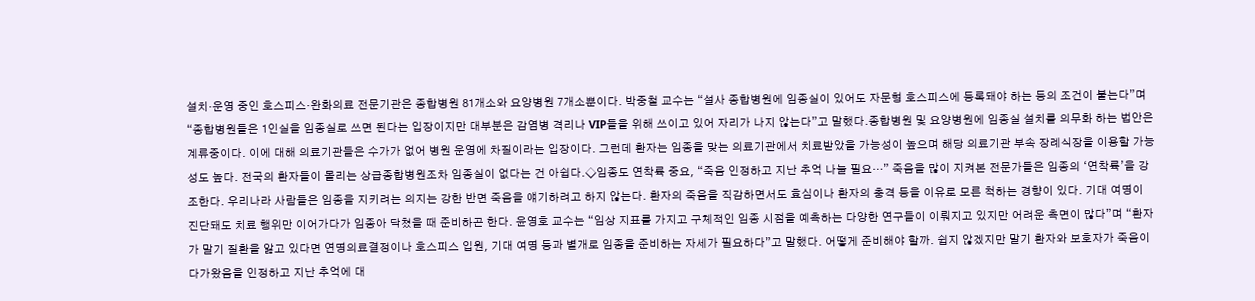설치·운영 중인 호스피스·완화의료 전문기관은 종합병원 81개소와 요양병원 7개소뿐이다. 박중철 교수는 “설사 종합병원에 임종실이 있어도 자문형 호스피스에 등록돼야 하는 등의 조건이 붙는다”며 “종합병원들은 1인실을 임종실로 쓰면 된다는 입장이지만 대부분은 감염병 격리나 VIP들을 위해 쓰이고 있어 자리가 나지 않는다”고 말했다.종합병원 및 요양병원에 임종실 설치를 의무화 하는 법안은 계류중이다. 이에 대해 의료기관들은 수가가 없어 병원 운영에 차질이라는 입장이다. 그런데 환자는 임종을 맞는 의료기관에서 치료받았을 가능성이 높으며 해당 의료기관 부속 장례식장을 이용할 가능성도 높다. 전국의 환자들이 몰리는 상급종합병원조차 임종실이 없다는 건 아쉽다.◇임종도 연착륙 중요, “죽음 인정하고 지난 추억 나눌 필요…” 죽음을 많이 지켜본 전문가들은 임종의 ‘연착륙’을 강조한다. 우리나라 사람들은 임종을 지키려는 의지는 강한 반면 죽음을 얘기하려고 하지 않는다. 환자의 죽음을 직감하면서도 효심이나 환자의 충격 등을 이유로 모른 척하는 경향이 있다. 기대 여명이 진단돼도 치료 행위만 이어가다가 임종아 닥쳤을 때 준비하곤 한다. 윤영호 교수는 “임상 지표를 가지고 구체적인 임종 시점을 예측하는 다양한 연구들이 이뤄지고 있지만 어려운 측면이 많다”며 “환자가 말기 질환을 앓고 있다면 연명의료결정이나 호스피스 입원, 기대 여명 등과 별개로 임종을 준비하는 자세가 필요하다”고 말했다. 어떻게 준비해야 할까. 쉽지 않겠지만 말기 환자와 보호자가 죽음이 다가왔음을 인정하고 지난 추억에 대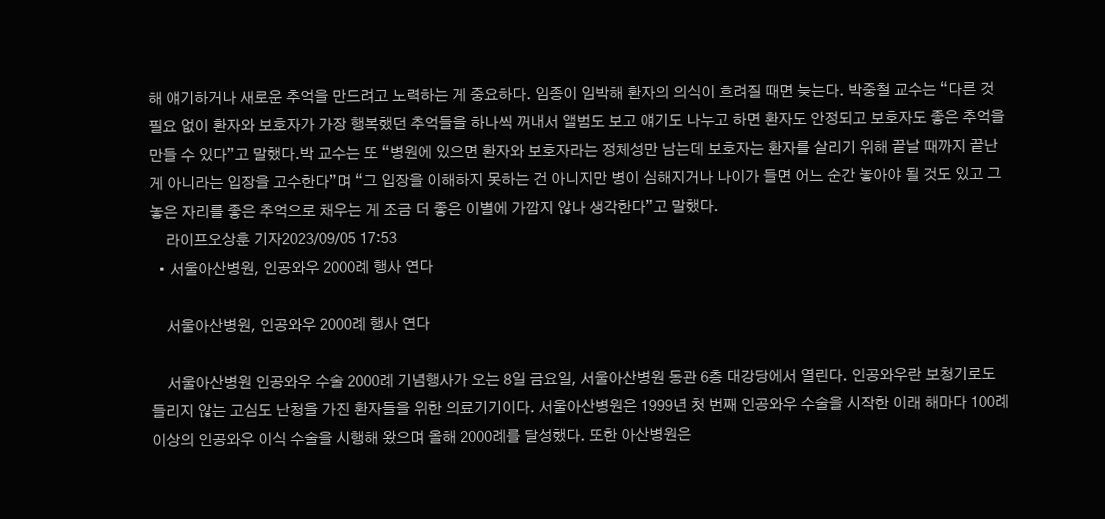해 얘기하거나 새로운 추억을 만드려고 노력하는 게 중요하다. 임종이 임박해 환자의 의식이 흐려질 때면 늦는다. 박중철 교수는 “다른 것 필요 없이 환자와 보호자가 가장 행복했던 추억들을 하나씩 꺼내서 앨범도 보고 얘기도 나누고 하면 환자도 안정되고 보호자도 좋은 추억을 만들 수 있다”고 말했다.박 교수는 또 “병원에 있으면 환자와 보호자라는 정체성만 남는데 보호자는 환자를 살리기 위해 끝날 때까지 끝난 게 아니라는 입장을 고수한다”며 “그 입장을 이해하지 못하는 건 아니지만 병이 심해지거나 나이가 들면 어느 순간 놓아야 될 것도 있고 그 놓은 자리를 좋은 추억으로 채우는 게 조금 더 좋은 이별에 가깝지 않나 생각한다”고 말했다.
    라이프오상훈 기자2023/09/05 17:53
  • 서울아산병원, 인공와우 2000례 행사 연다

    서울아산병원, 인공와우 2000례 행사 연다

    서울아산병원 인공와우 수술 2000례 기념행사가 오는 8일 금요일, 서울아산병원 동관 6층 대강당에서 열린다. 인공와우란 보청기로도 들리지 않는 고심도 난청을 가진 환자들을 위한 의료기기이다. 서울아산병원은 1999년 첫 번째 인공와우 수술을 시작한 이래 해마다 100례 이상의 인공와우 이식 수술을 시행해 왔으며 올해 2000례를 달성했다. 또한 아산병원은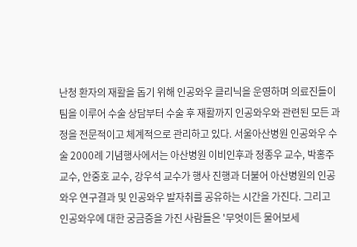난청 환자의 재활을 돕기 위해 인공와우 클리닉을 운영하며 의료진들이 팀을 이루어 수술 상담부터 수술 후 재활까지 인공와우와 관련된 모든 과정을 전문적이고 체계적으로 관리하고 있다. 서울아산병원 인공와우 수술 2000례 기념행사에서는 아산병원 이비인후과 정종우 교수, 박홍주 교수, 안중호 교수, 강우석 교수가 행사 진행과 더불어 아산병원의 인공와우 연구결과 및 인공와우 발자취를 공유하는 시간을 가진다. 그리고 인공와우에 대한 궁금증을 가진 사람들은 '무엇이든 물어보세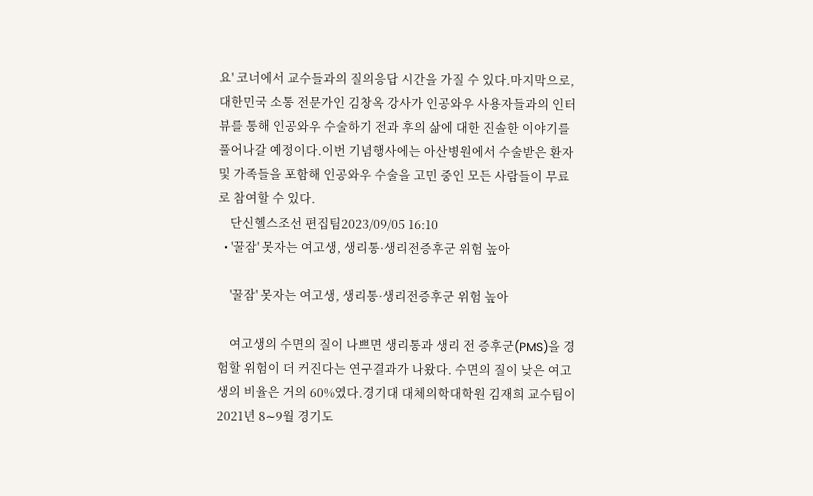요' 코너에서 교수들과의 질의응답 시간을 가질 수 있다.마지막으로, 대한민국 소통 전문가인 김창옥 강사가 인공와우 사용자들과의 인터뷰를 통해 인공와우 수술하기 전과 후의 삶에 대한 진솔한 이야기를 풀어나갈 예정이다.이번 기념행사에는 아산병원에서 수술받은 환자 및 가족들을 포함해 인공와우 수술을 고민 중인 모든 사람들이 무료로 참여할 수 있다.
    단신헬스조선 편집팀2023/09/05 16:10
  • '꿀잠' 못자는 여고생, 생리통·생리전증후군 위험 높아

    '꿀잠' 못자는 여고생, 생리통·생리전증후군 위험 높아

    여고생의 수면의 질이 나쁘면 생리통과 생리 전 증후군(PMS)을 경험할 위험이 더 커진다는 연구결과가 나왔다. 수면의 질이 낮은 여고생의 비율은 거의 60%였다.경기대 대체의학대학원 김재희 교수팀이 2021년 8∼9월 경기도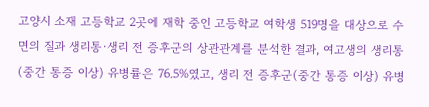고양시 소재 고등학교 2곳에 재학 중인 고등학교 여학생 519명을 대상으로 수면의 질과 생리통·생리 전 증후군의 상관관계를 분석한 결과, 여고생의 생리통(중간 통증 이상) 유병률은 76.5%였고, 생리 전 증후군(중간 통증 이상) 유병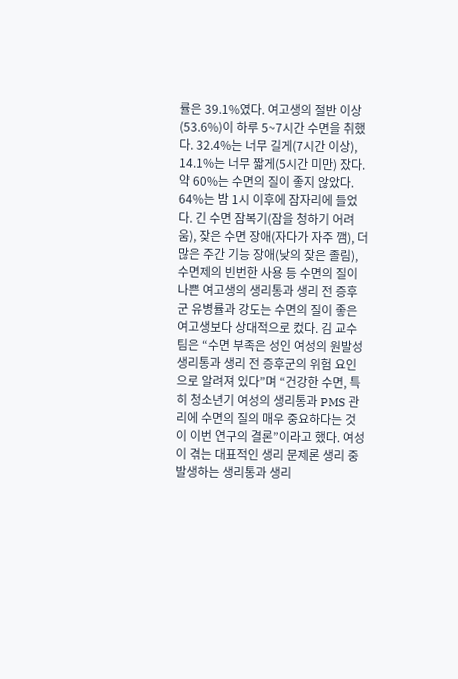률은 39.1%였다. 여고생의 절반 이상(53.6%)이 하루 5~7시간 수면을 취했다. 32.4%는 너무 길게(7시간 이상), 14.1%는 너무 짧게(5시간 미만) 잤다. 약 60%는 수면의 질이 좋지 않았다. 64%는 밤 1시 이후에 잠자리에 들었다. 긴 수면 잠복기(잠을 청하기 어려움), 잦은 수면 장애(자다가 자주 깸), 더 많은 주간 기능 장애(낮의 잦은 졸림), 수면제의 빈번한 사용 등 수면의 질이 나쁜 여고생의 생리통과 생리 전 증후군 유병률과 강도는 수면의 질이 좋은 여고생보다 상대적으로 컸다. 김 교수팀은 “수면 부족은 성인 여성의 원발성 생리통과 생리 전 증후군의 위험 요인으로 알려져 있다”며 “건강한 수면, 특히 청소년기 여성의 생리통과 PMS 관리에 수면의 질의 매우 중요하다는 것이 이번 연구의 결론”이라고 했다. 여성이 겪는 대표적인 생리 문제론 생리 중 발생하는 생리통과 생리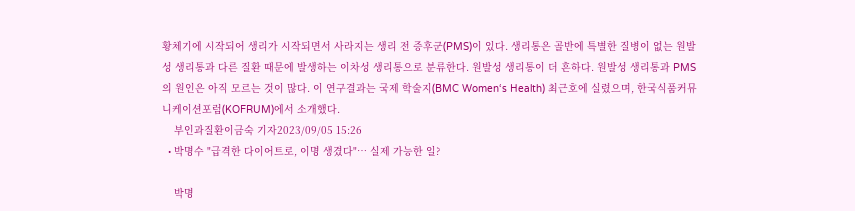황체기에 시작되어 생리가 시작되면서 사라지는 생리 전 증후군(PMS)이 있다. 생리통은 골반에 특별한 질병이 없는 원발성 생리통과 다른 질환 때문에 발생하는 이차성 생리통으로 분류한다. 원발성 생리통이 더 흔하다. 원발성 생리통과 PMS의 원인은 아직 모르는 것이 많다. 이 연구결과는 국제 학술지(BMC Women‘s Health) 최근호에 실렸으며, 한국식품커뮤니케이션포럼(KOFRUM)에서 소개했다.
    부인과질환이금숙 기자2023/09/05 15:26
  • 박명수 "급격한 다이어트로, 이명 생겼다"… 실제 가능한 일?

    박명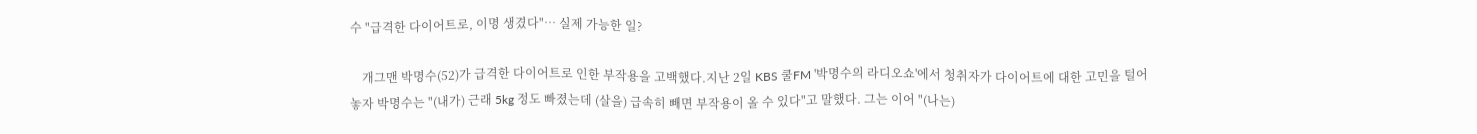수 "급격한 다이어트로, 이명 생겼다"… 실제 가능한 일?

    개그맨 박명수(52)가 급격한 다이어트로 인한 부작용을 고백했다.지난 2일 KBS 쿨FM '박명수의 라디오쇼'에서 청취자가 다이어트에 대한 고민을 털어놓자 박명수는 "(내가) 근래 5kg 정도 빠졌는데 (살을) 급속히 빼면 부작용이 올 수 있다"고 말했다. 그는 이어 "(나는)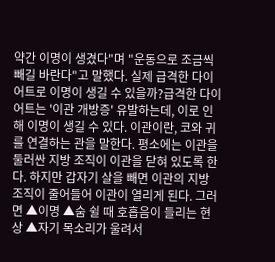약간 이명이 생겼다"며 "운동으로 조금씩 빼길 바란다"고 말했다. 실제 급격한 다이어트로 이명이 생길 수 있을까?급격한 다이어트는 '이관 개방증' 유발하는데, 이로 인해 이명이 생길 수 있다. 이관이란, 코와 귀를 연결하는 관을 말한다. 평소에는 이관을 둘러싼 지방 조직이 이관을 닫혀 있도록 한다. 하지만 갑자기 살을 빼면 이관의 지방 조직이 줄어들어 이관이 열리게 된다. 그러면 ▲이명 ▲숨 쉴 때 호흡음이 들리는 현상 ▲자기 목소리가 울려서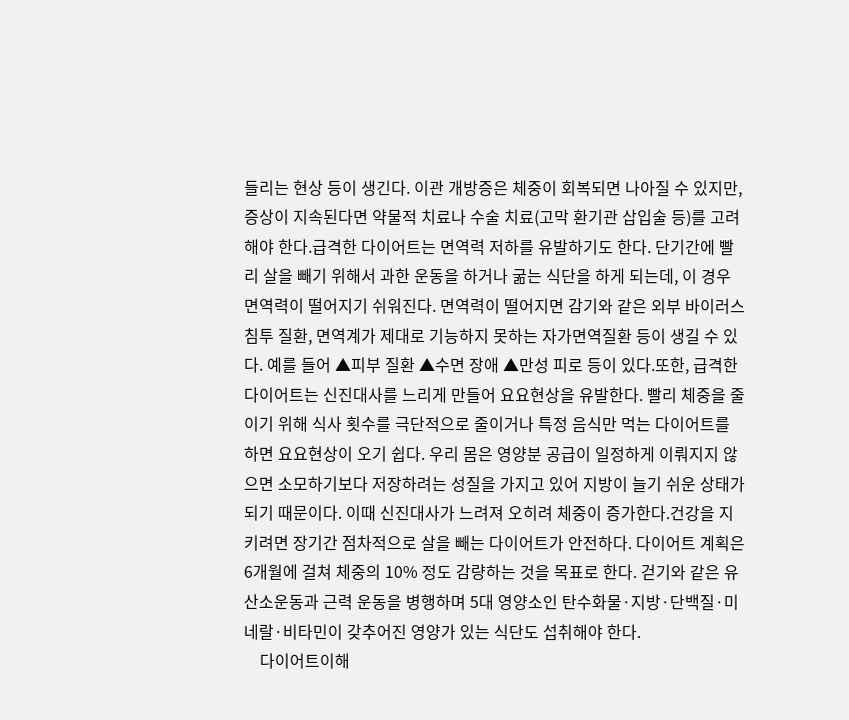들리는 현상 등이 생긴다. 이관 개방증은 체중이 회복되면 나아질 수 있지만, 증상이 지속된다면 약물적 치료나 수술 치료(고막 환기관 삽입술 등)를 고려해야 한다.급격한 다이어트는 면역력 저하를 유발하기도 한다. 단기간에 빨리 살을 빼기 위해서 과한 운동을 하거나 굶는 식단을 하게 되는데, 이 경우 면역력이 떨어지기 쉬워진다. 면역력이 떨어지면 감기와 같은 외부 바이러스 침투 질환, 면역계가 제대로 기능하지 못하는 자가면역질환 등이 생길 수 있다. 예를 들어 ▲피부 질환 ▲수면 장애 ▲만성 피로 등이 있다.또한, 급격한 다이어트는 신진대사를 느리게 만들어 요요현상을 유발한다. 빨리 체중을 줄이기 위해 식사 횟수를 극단적으로 줄이거나 특정 음식만 먹는 다이어트를 하면 요요현상이 오기 쉽다. 우리 몸은 영양분 공급이 일정하게 이뤄지지 않으면 소모하기보다 저장하려는 성질을 가지고 있어 지방이 늘기 쉬운 상태가 되기 때문이다. 이때 신진대사가 느려져 오히려 체중이 증가한다.건강을 지키려면 장기간 점차적으로 살을 빼는 다이어트가 안전하다. 다이어트 계획은 6개월에 걸쳐 체중의 10% 정도 감량하는 것을 목표로 한다. 걷기와 같은 유산소운동과 근력 운동을 병행하며 5대 영양소인 탄수화물·지방·단백질·미네랄·비타민이 갖추어진 영양가 있는 식단도 섭취해야 한다.
    다이어트이해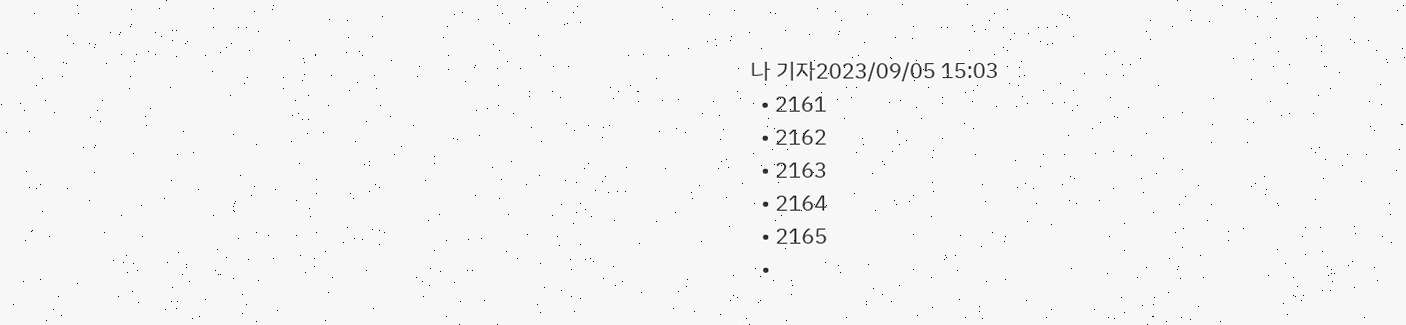나 기자2023/09/05 15:03
  • 2161
  • 2162
  • 2163
  • 2164
  • 2165
  •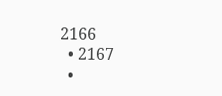2166
  • 2167
  •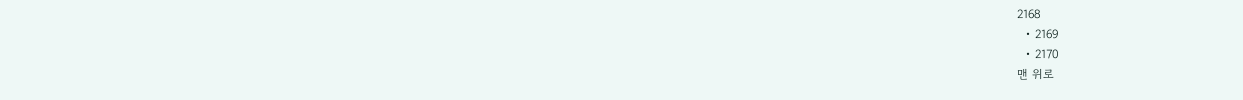2168
  • 2169
  • 2170
맨 위로